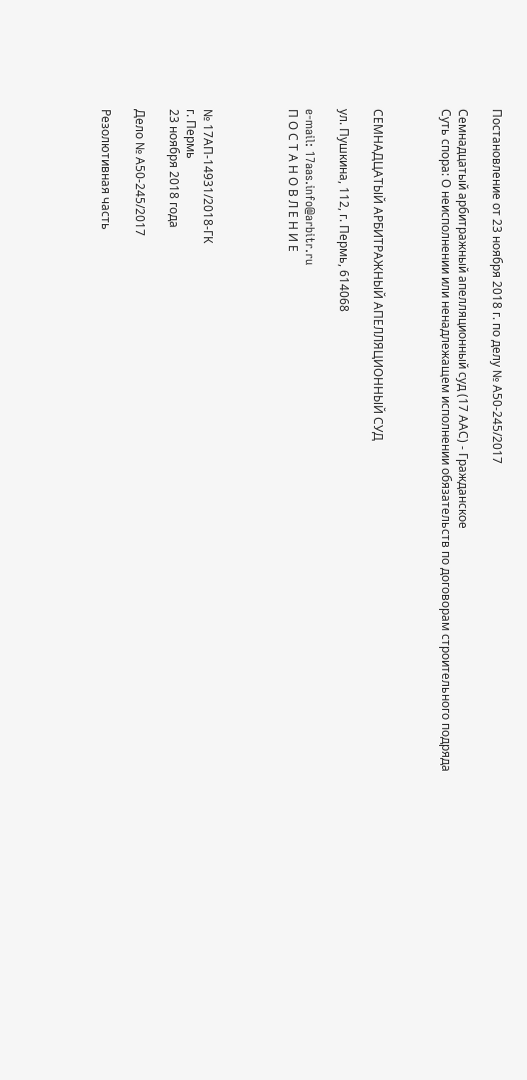Постановление от 23 ноября 2018 г. по делу № А50-245/2017

Семнадцатый арбитражный апелляционный суд (17 ААС) - Гражданское
Суть спора: О неисполнении или ненадлежащем исполнении обязательств по договорам строительного подряда



СЕМНАДЦАТЫЙ АРБИТРАЖНЫЙ АПЕЛЛЯЦИОННЫЙ СУД

ул. Пушкина, 112, г. Пермь, 614068

e-mail: 17aas.info@arbitr.ru
П О С Т А Н О В Л Е Н И Е




№ 17АП-14931/2018-ГК
г. Пермь
23 ноября 2018 года

Дело № А50-245/2017

Резолютивная часть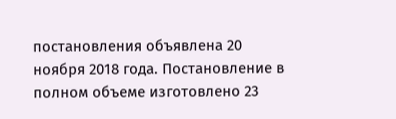постановления объявлена 20 ноября 2018 года. Постановление в полном объеме изготовлено 23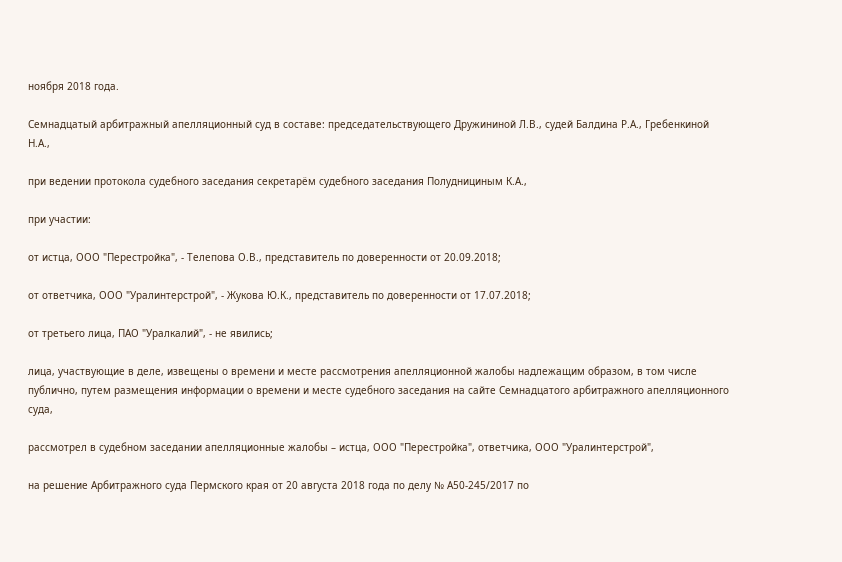ноября 2018 года.

Семнадцатый арбитражный апелляционный суд в составе: председательствующего Дружининой Л.В., судей Балдина Р.А., Гребенкиной Н.А.,

при ведении протокола судебного заседания секретарём судебного заседания Полуднициным К.А.,

при участии:

от истца, ООО "Перестройка", - Телепова О.В., представитель по доверенности от 20.09.2018;

от ответчика, ООО "Уралинтерстрой", - Жукова Ю.К., представитель по доверенности от 17.07.2018;

от третьего лица, ПАО "Уралкалий", - не явились;

лица, участвующие в деле, извещены о времени и месте рассмотрения апелляционной жалобы надлежащим образом, в том числе публично, путем размещения информации о времени и месте судебного заседания на сайте Семнадцатого арбитражного апелляционного суда,

рассмотрел в судебном заседании апелляционные жалобы – истца, ООО "Перестройка", ответчика, ООО "Уралинтерстрой",

на решение Арбитражного суда Пермского края от 20 августа 2018 года по делу № А50-245/2017 по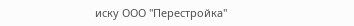иску ООО "Перестройка"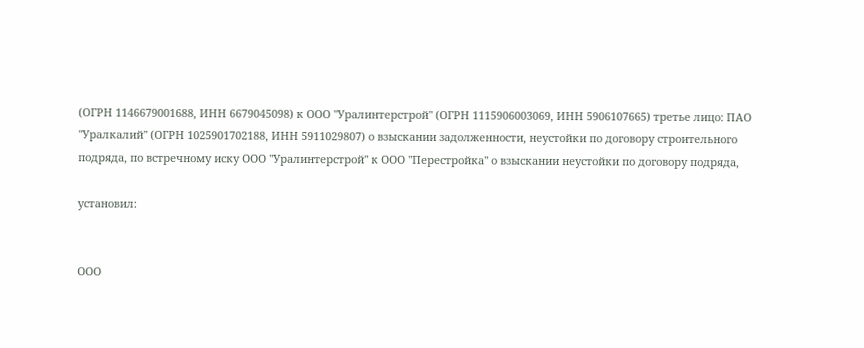(ОГРН 1146679001688, ИНН 6679045098) к ООО "Уралинтерстрой" (ОГРН 1115906003069, ИНН 5906107665) третье лицо: ПАО "Уралкалий" (ОГРН 1025901702188, ИНН 5911029807) о взыскании задолженности, неустойки по договору строительного подряда, по встречному иску ООО "Уралинтерстрой" к ООО "Перестройка" о взыскании неустойки по договору подряда,

установил:


ООО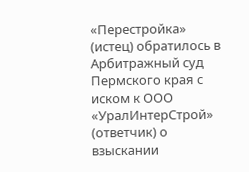«Перестройка» (истец) обратилось в Арбитражный суд Пермского края с иском к ООО «УралИнтерСтрой» (ответчик) о взыскании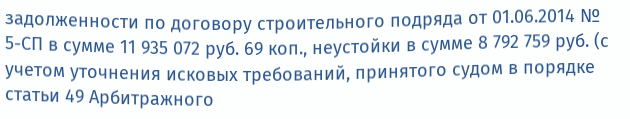задолженности по договору строительного подряда от 01.06.2014 № 5-СП в сумме 11 935 072 руб. 69 коп., неустойки в сумме 8 792 759 руб. (с учетом уточнения исковых требований, принятого судом в порядке статьи 49 Арбитражного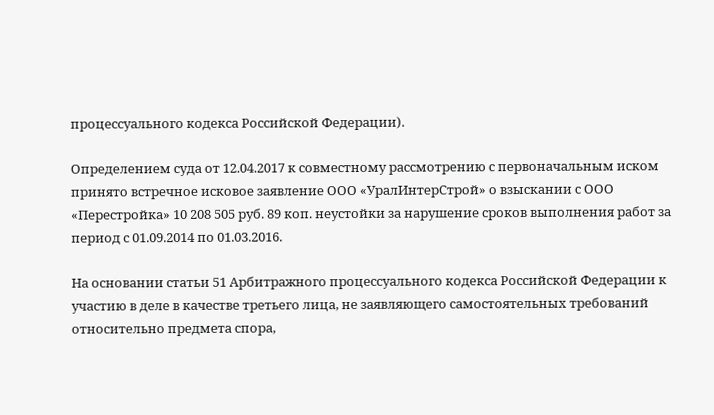процессуального кодекса Российской Федерации).

Определением суда от 12.04.2017 к совместному рассмотрению с первоначальным иском принято встречное исковое заявление ООО «УралИнтерСтрой» о взыскании с ООО «Перестройка» 10 208 505 руб. 89 коп. неустойки за нарушение сроков выполнения работ за период с 01.09.2014 по 01.03.2016.

На основании статьи 51 Арбитражного процессуального кодекса Российской Федерации к участию в деле в качестве третьего лица, не заявляющего самостоятельных требований относительно предмета спора,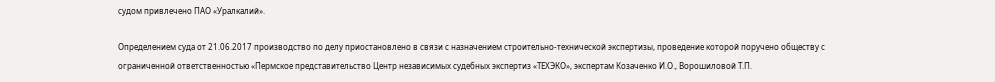судом привлечено ПАО «Уралкалий».

Определением суда от 21.06.2017 производство по делу приостановлено в связи с назначением строительно-технической экспертизы, проведение которой поручено обществу с ограниченной ответственностью «Пермское представительство Центр независимых судебных экспертиз «ТЕХЭКО», экспертам Козаченко И.О., Ворошиловой Т.П.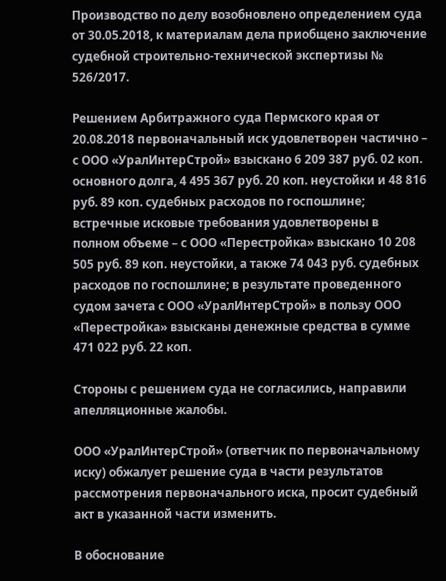Производство по делу возобновлено определением суда от 30.05.2018, к материалам дела приобщено заключение судебной строительно-технической экспертизы № 526/2017.

Решением Арбитражного суда Пермского края от 20.08.2018 первоначальный иск удовлетворен частично – с ООО «УралИнтерСтрой» взыскано 6 209 387 руб. 02 коп. основного долга, 4 495 367 руб. 20 коп. неустойки и 48 816 руб. 89 коп. судебных расходов по госпошлине; встречные исковые требования удовлетворены в полном объеме – с ООО «Перестройка» взыскано 10 208 505 руб. 89 коп. неустойки, а также 74 043 руб. судебных расходов по госпошлине; в результате проведенного судом зачета с ООО «УралИнтерСтрой» в пользу ООО «Перестройка» взысканы денежные средства в сумме 471 022 руб. 22 коп.

Стороны с решением суда не согласились, направили апелляционные жалобы.

ООО «УралИнтерСтрой» (ответчик по первоначальному иску) обжалует решение суда в части результатов рассмотрения первоначального иска, просит судебный акт в указанной части изменить.

В обоснование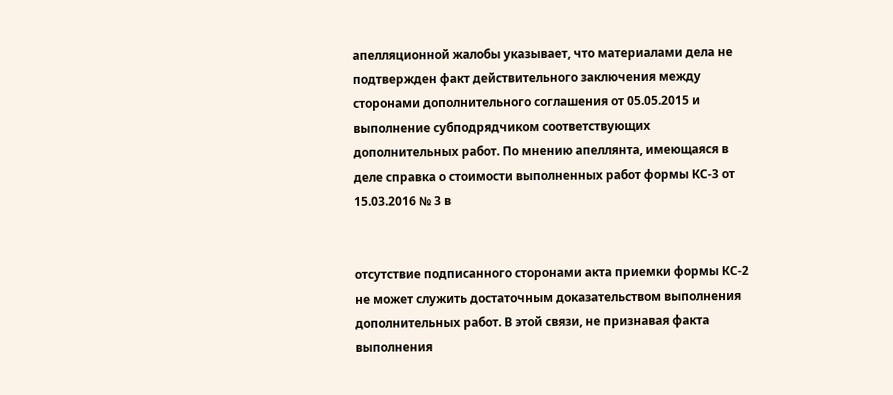апелляционной жалобы указывает, что материалами дела не подтвержден факт действительного заключения между сторонами дополнительного соглашения от 05.05.2015 и выполнение субподрядчиком соответствующих дополнительных работ. По мнению апеллянта, имеющаяся в деле справка о стоимости выполненных работ формы КС-3 от 15.03.2016 № 3 в


отсутствие подписанного сторонами акта приемки формы КС-2 не может служить достаточным доказательством выполнения дополнительных работ. В этой связи, не признавая факта выполнения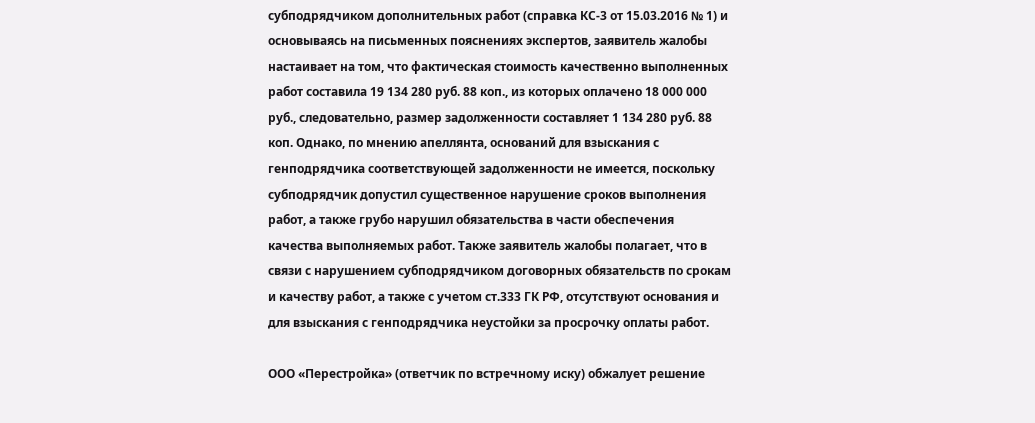субподрядчиком дополнительных работ (справка КС-3 от 15.03.2016 № 1) и основываясь на письменных пояснениях экспертов, заявитель жалобы настаивает на том, что фактическая стоимость качественно выполненных работ составила 19 134 280 руб. 88 коп., из которых оплачено 18 000 000 руб., следовательно, размер задолженности составляет 1 134 280 руб. 88 коп. Однако, по мнению апеллянта, оснований для взыскания с генподрядчика соответствующей задолженности не имеется, поскольку субподрядчик допустил существенное нарушение сроков выполнения работ, а также грубо нарушил обязательства в части обеспечения качества выполняемых работ. Также заявитель жалобы полагает, что в связи с нарушением субподрядчиком договорных обязательств по срокам и качеству работ, а также с учетом ст.333 ГК РФ, отсутствуют основания и для взыскания с генподрядчика неустойки за просрочку оплаты работ.

ООО «Перестройка» (ответчик по встречному иску) обжалует решение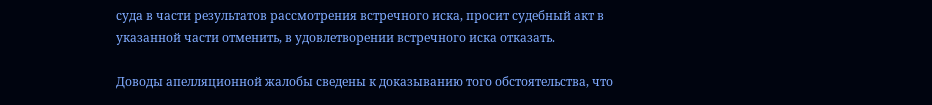суда в части результатов рассмотрения встречного иска, просит судебный акт в указанной части отменить, в удовлетворении встречного иска отказать.

Доводы апелляционной жалобы сведены к доказыванию того обстоятельства, что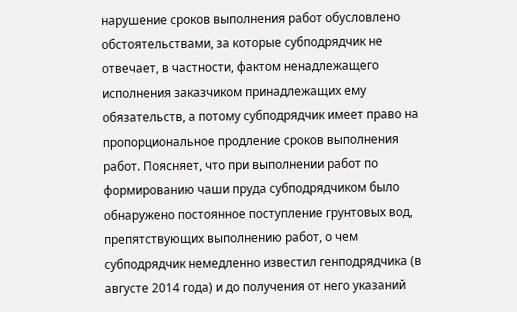нарушение сроков выполнения работ обусловлено обстоятельствами, за которые субподрядчик не отвечает, в частности, фактом ненадлежащего исполнения заказчиком принадлежащих ему обязательств, а потому субподрядчик имеет право на пропорциональное продление сроков выполнения работ. Поясняет, что при выполнении работ по формированию чаши пруда субподрядчиком было обнаружено постоянное поступление грунтовых вод, препятствующих выполнению работ, о чем субподрядчик немедленно известил генподрядчика (в августе 2014 года) и до получения от него указаний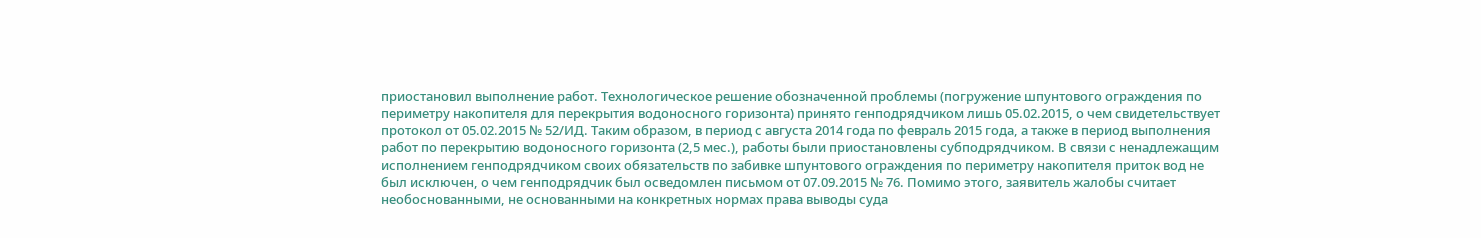приостановил выполнение работ. Технологическое решение обозначенной проблемы (погружение шпунтового ограждения по периметру накопителя для перекрытия водоносного горизонта) принято генподрядчиком лишь 05.02.2015, о чем свидетельствует протокол от 05.02.2015 № 52/ИД. Таким образом, в период с августа 2014 года по февраль 2015 года, а также в период выполнения работ по перекрытию водоносного горизонта (2,5 мес.), работы были приостановлены субподрядчиком. В связи с ненадлежащим исполнением генподрядчиком своих обязательств по забивке шпунтового ограждения по периметру накопителя приток вод не был исключен, о чем генподрядчик был осведомлен письмом от 07.09.2015 № 76. Помимо этого, заявитель жалобы считает необоснованными, не основанными на конкретных нормах права выводы суда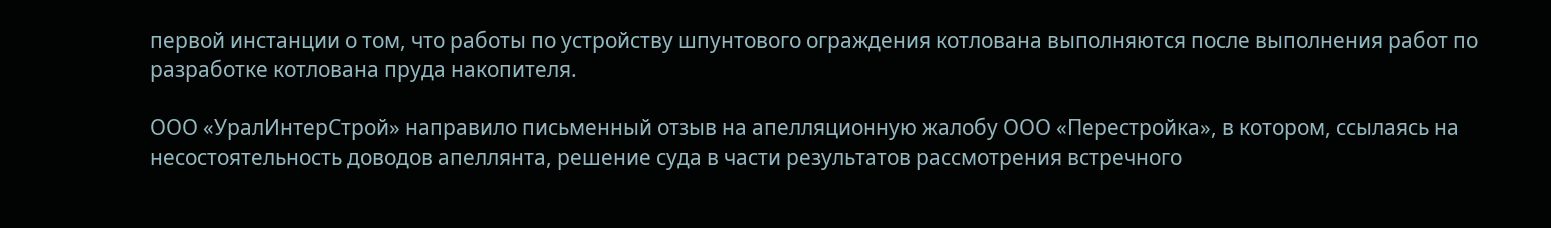первой инстанции о том, что работы по устройству шпунтового ограждения котлована выполняются после выполнения работ по разработке котлована пруда накопителя.

ООО «УралИнтерСтрой» направило письменный отзыв на апелляционную жалобу ООО «Перестройка», в котором, ссылаясь на несостоятельность доводов апеллянта, решение суда в части результатов рассмотрения встречного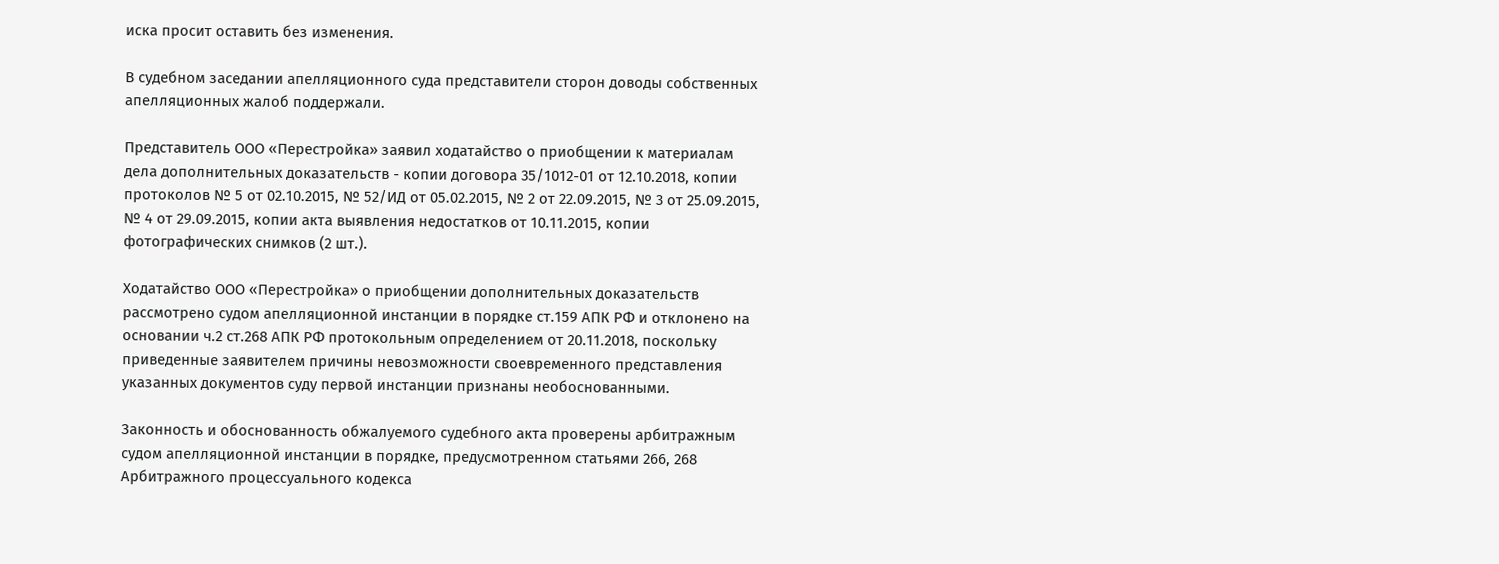иска просит оставить без изменения.

В судебном заседании апелляционного суда представители сторон доводы собственных апелляционных жалоб поддержали.

Представитель ООО «Перестройка» заявил ходатайство о приобщении к материалам дела дополнительных доказательств - копии договора 35/1012-01 от 12.10.2018, копии протоколов № 5 от 02.10.2015, № 52/ИД от 05.02.2015, № 2 от 22.09.2015, № 3 от 25.09.2015, № 4 от 29.09.2015, копии акта выявления недостатков от 10.11.2015, копии фотографических снимков (2 шт.).

Ходатайство ООО «Перестройка» о приобщении дополнительных доказательств рассмотрено судом апелляционной инстанции в порядке ст.159 АПК РФ и отклонено на основании ч.2 ст.268 АПК РФ протокольным определением от 20.11.2018, поскольку приведенные заявителем причины невозможности своевременного представления указанных документов суду первой инстанции признаны необоснованными.

Законность и обоснованность обжалуемого судебного акта проверены арбитражным судом апелляционной инстанции в порядке, предусмотренном статьями 266, 268 Арбитражного процессуального кодекса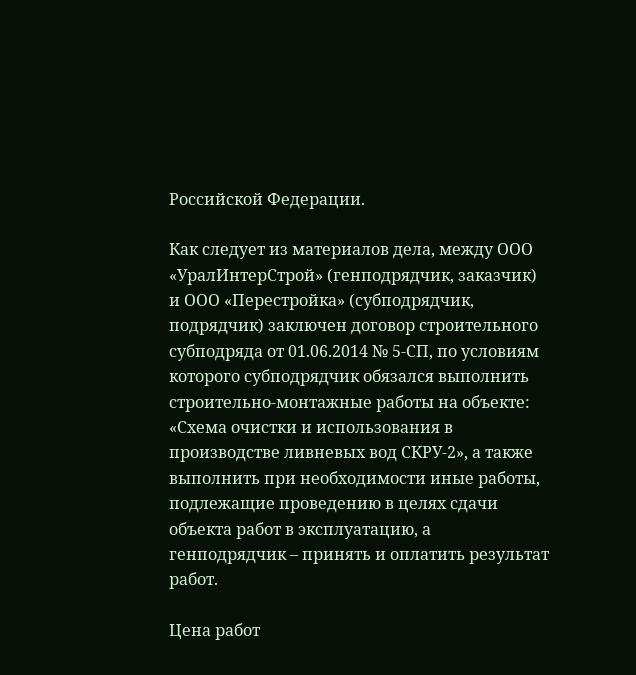Российской Федерации.

Как следует из материалов дела, между ООО «УралИнтерСтрой» (генподрядчик, заказчик) и ООО «Перестройка» (субподрядчик, подрядчик) заключен договор строительного субподряда от 01.06.2014 № 5-СП, по условиям которого субподрядчик обязался выполнить строительно-монтажные работы на объекте: «Схема очистки и использования в производстве ливневых вод СКРУ-2», а также выполнить при необходимости иные работы, подлежащие проведению в целях сдачи объекта работ в эксплуатацию, а генподрядчик – принять и оплатить результат работ.

Цена работ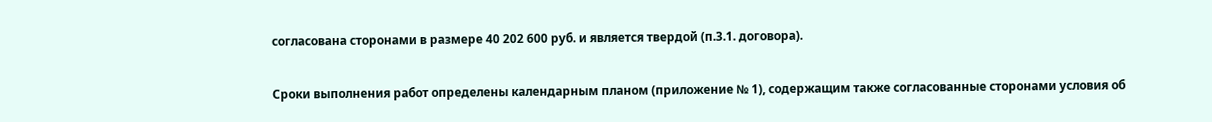согласована сторонами в размере 40 202 600 руб. и является твердой (п.3.1. договора).

Сроки выполнения работ определены календарным планом (приложение № 1), содержащим также согласованные сторонами условия об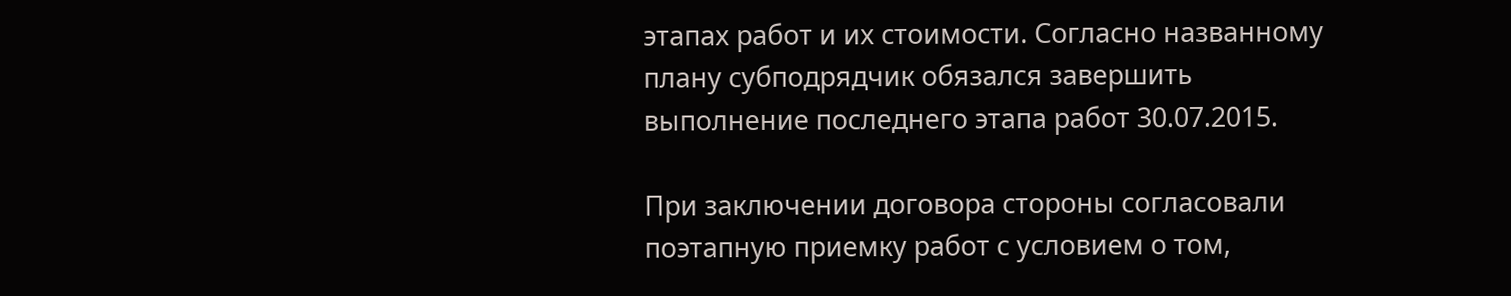этапах работ и их стоимости. Согласно названному плану субподрядчик обязался завершить выполнение последнего этапа работ 30.07.2015.

При заключении договора стороны согласовали поэтапную приемку работ с условием о том,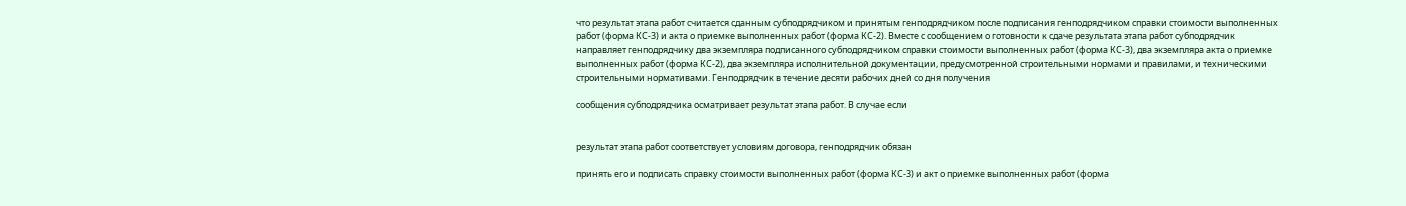что результат этапа работ считается сданным субподрядчиком и принятым генподрядчиком после подписания генподрядчиком справки стоимости выполненных работ (форма КС-3) и акта о приемке выполненных работ (форма КС-2). Вместе с сообщением о готовности к сдаче результата этапа работ субподрядчик направляет генподрядчику два экземпляра подписанного субподрядчиком справки стоимости выполненных работ (форма КС-3), два экземпляра акта о приемке выполненных работ (форма КС-2), два экземпляра исполнительной документации, предусмотренной строительными нормами и правилами, и техническими строительными нормативами. Генподрядчик в течение десяти рабочих дней со дня получения

сообщения субподрядчика осматривает результат этапа работ. В случае если


результат этапа работ соответствует условиям договора, генподрядчик обязан

принять его и подписать справку стоимости выполненных работ (форма КС-3) и акт о приемке выполненных работ (форма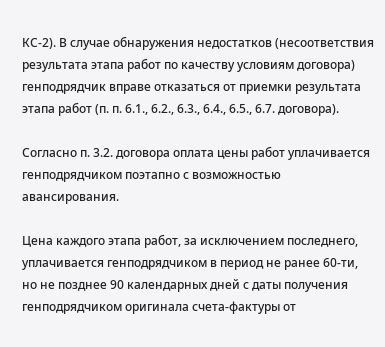КС-2). В случае обнаружения недостатков (несоответствия результата этапа работ по качеству условиям договора) генподрядчик вправе отказаться от приемки результата этапа работ (п. п. 6.1., 6.2., 6.3., 6.4., 6.5., 6.7. договора).

Согласно п. 3.2. договора оплата цены работ уплачивается генподрядчиком поэтапно с возможностью авансирования.

Цена каждого этапа работ, за исключением последнего, уплачивается генподрядчиком в период не ранее 60-ти, но не позднее 90 календарных дней с даты получения генподрядчиком оригинала счета-фактуры от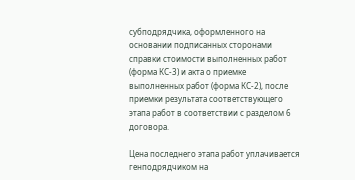субподрядчика, оформленного на основании подписанных сторонами справки стоимости выполненных работ (форма КС-3) и акта о приемке выполненных работ (форма КС-2), после приемки результата соответствующего этапа работ в соответствии с разделом 6 договора.

Цена последнего этапа работ уплачивается генподрядчиком на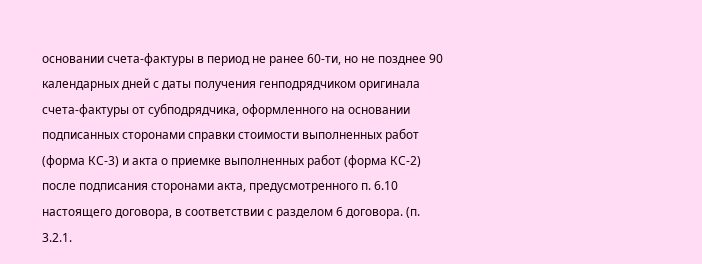основании счета-фактуры в период не ранее 60-ти, но не позднее 90 календарных дней с даты получения генподрядчиком оригинала счета-фактуры от субподрядчика, оформленного на основании подписанных сторонами справки стоимости выполненных работ (форма КС-3) и акта о приемке выполненных работ (форма КС-2) после подписания сторонами акта, предусмотренного п. 6.10 настоящего договора, в соответствии с разделом 6 договора. (п. 3.2.1.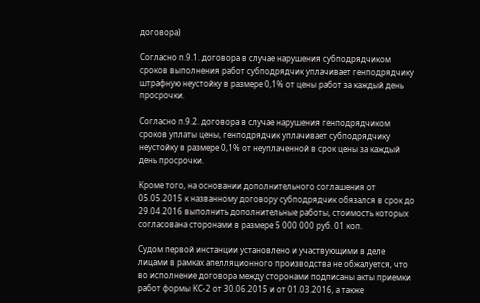договора)

Согласно п.9.1. договора в случае нарушения субподрядчиком сроков выполнения работ субподрядчик уплачивает генподрядчику штрафную неустойку в размере 0,1% от цены работ за каждый день просрочки.

Согласно п.9.2. договора в случае нарушения генподрядчиком сроков уплаты цены, генподрядчик уплачивает субподрядчику неустойку в размере 0,1% от неуплаченной в срок цены за каждый день просрочки.

Кроме того, на основании дополнительного соглашения от 05.05.2015 к названному договору субподрядчик обязался в срок до 29.04.2016 выполнить дополнительные работы, стоимость которых согласована сторонами в размере 5 000 000 руб. 01 коп.

Судом первой инстанции установлено и участвующими в деле лицами в рамках апелляционного производства не обжалуется, что во исполнение договора между сторонами подписаны акты приемки работ формы КС-2 от 30.06.2015 и от 01.03.2016, а также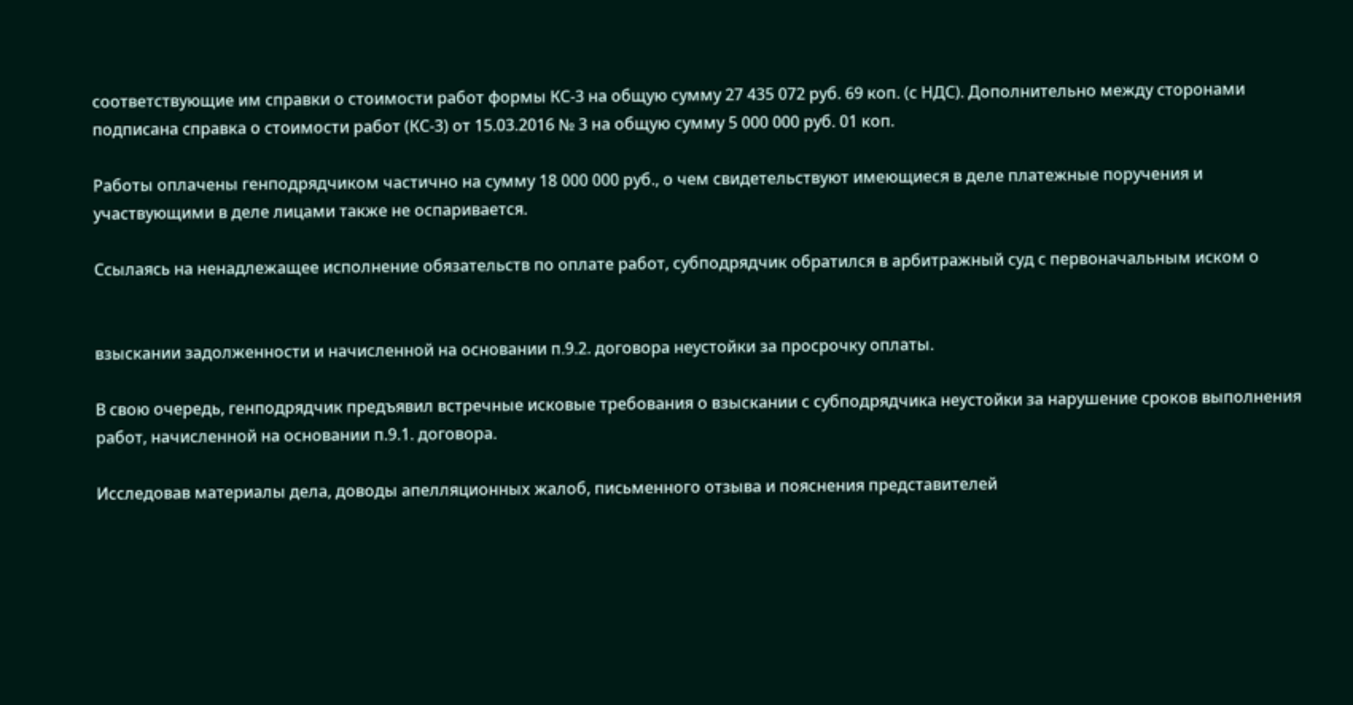соответствующие им справки о стоимости работ формы КС-3 на общую сумму 27 435 072 руб. 69 коп. (с НДС). Дополнительно между сторонами подписана справка о стоимости работ (КС-3) от 15.03.2016 № 3 на общую сумму 5 000 000 руб. 01 коп.

Работы оплачены генподрядчиком частично на сумму 18 000 000 руб., о чем свидетельствуют имеющиеся в деле платежные поручения и участвующими в деле лицами также не оспаривается.

Ссылаясь на ненадлежащее исполнение обязательств по оплате работ, субподрядчик обратился в арбитражный суд с первоначальным иском о


взыскании задолженности и начисленной на основании п.9.2. договора неустойки за просрочку оплаты.

В свою очередь, генподрядчик предъявил встречные исковые требования о взыскании с субподрядчика неустойки за нарушение сроков выполнения работ, начисленной на основании п.9.1. договора.

Исследовав материалы дела, доводы апелляционных жалоб, письменного отзыва и пояснения представителей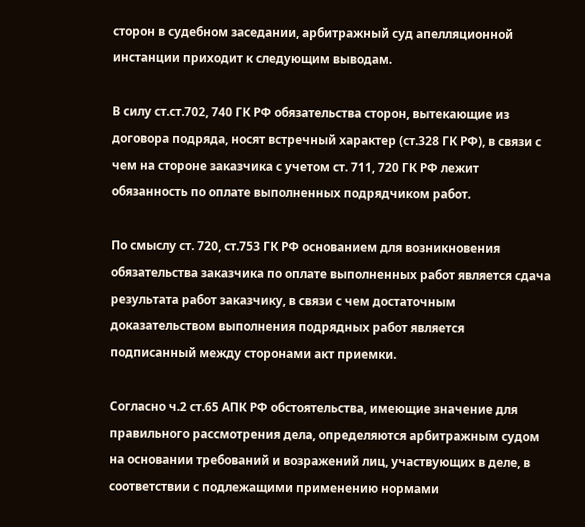сторон в судебном заседании, арбитражный суд апелляционной инстанции приходит к следующим выводам.

В силу ст.ст.702, 740 ГК РФ обязательства сторон, вытекающие из договора подряда, носят встречный характер (ст.328 ГК РФ), в связи с чем на стороне заказчика с учетом ст. 711, 720 ГК РФ лежит обязанность по оплате выполненных подрядчиком работ.

По смыслу ст. 720, ст.753 ГК РФ основанием для возникновения обязательства заказчика по оплате выполненных работ является сдача результата работ заказчику, в связи с чем достаточным доказательством выполнения подрядных работ является подписанный между сторонами акт приемки.

Согласно ч.2 ст.65 АПК РФ обстоятельства, имеющие значение для правильного рассмотрения дела, определяются арбитражным судом на основании требований и возражений лиц, участвующих в деле, в соответствии с подлежащими применению нормами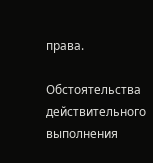права.

Обстоятельства действительного выполнения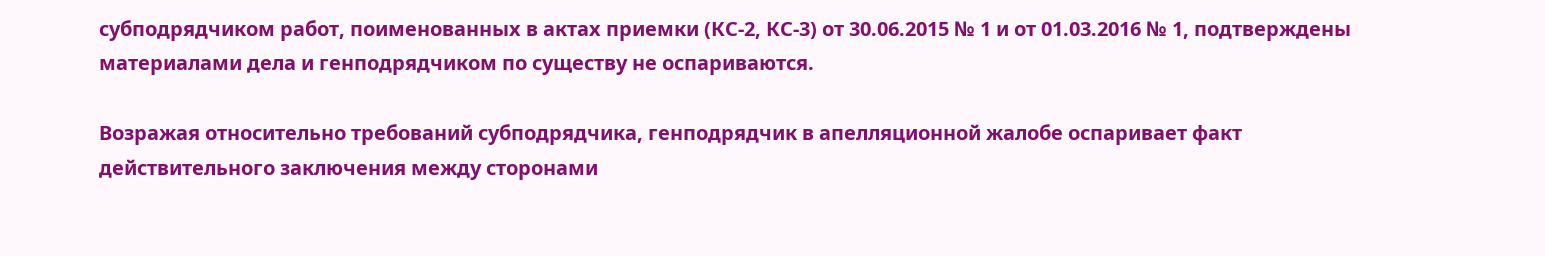субподрядчиком работ, поименованных в актах приемки (КС-2, КС-3) от 30.06.2015 № 1 и от 01.03.2016 № 1, подтверждены материалами дела и генподрядчиком по существу не оспариваются.

Возражая относительно требований субподрядчика, генподрядчик в апелляционной жалобе оспаривает факт действительного заключения между сторонами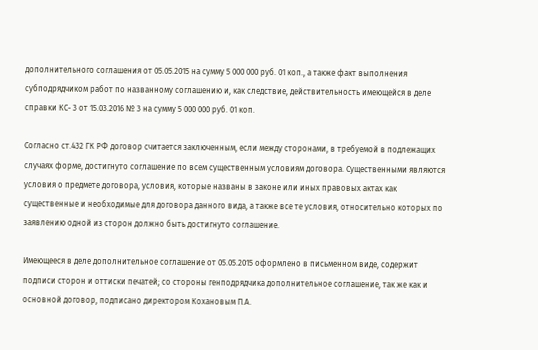дополнительного соглашения от 05.05.2015 на сумму 5 000 000 руб. 01 коп., а также факт выполнения субподрядчиком работ по названному соглашению и, как следствие, действительность имеющейся в деле справки КС- 3 от 15.03.2016 № 3 на сумму 5 000 000 руб. 01 коп.

Согласно ст.432 ГК РФ договор считается заключенным, если между сторонами, в требуемой в подлежащих случаях форме, достигнуто соглашение по всем существенным условиям договора. Существенными являются условия о предмете договора, условия, которые названы в законе или иных правовых актах как существенные и необходимые для договора данного вида, а также все те условия, относительно которых по заявлению одной из сторон должно быть достигнуто соглашение.

Имеющееся в деле дополнительное соглашение от 05.05.2015 оформлено в письменном виде, содержит подписи сторон и оттиски печатей; со стороны генподрядчика дополнительное соглашение, так же как и основной договор, подписано директором Кохановым П.А.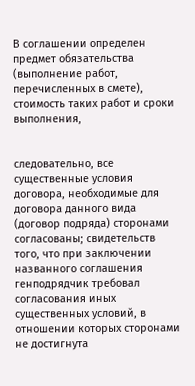В соглашении определен предмет обязательства (выполнение работ, перечисленных в смете), стоимость таких работ и сроки выполнения,


следовательно, все существенные условия договора, необходимые для договора данного вида (договор подряда) сторонами согласованы; свидетельств того, что при заключении названного соглашения генподрядчик требовал согласования иных существенных условий, в отношении которых сторонами не достигнута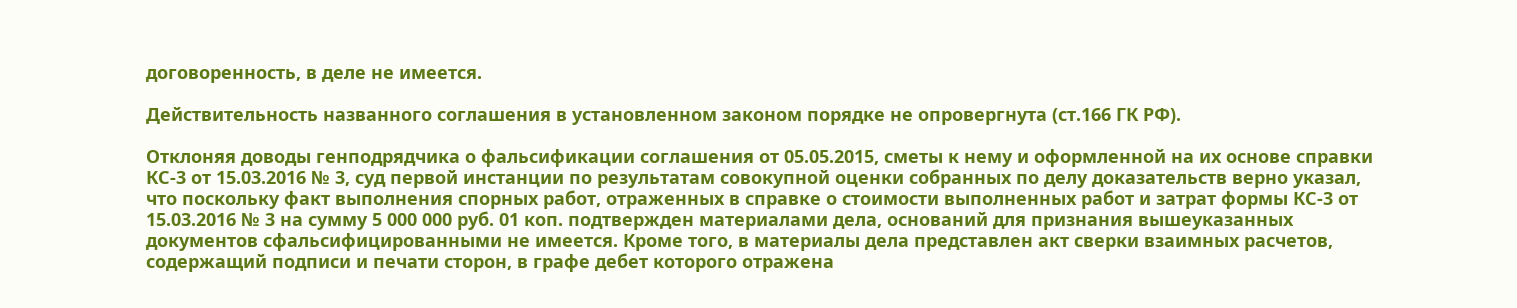договоренность, в деле не имеется.

Действительность названного соглашения в установленном законом порядке не опровергнута (ст.166 ГК РФ).

Отклоняя доводы генподрядчика о фальсификации соглашения от 05.05.2015, сметы к нему и оформленной на их основе справки КС-3 от 15.03.2016 № 3, суд первой инстанции по результатам совокупной оценки собранных по делу доказательств верно указал, что поскольку факт выполнения спорных работ, отраженных в справке о стоимости выполненных работ и затрат формы КС-3 от 15.03.2016 № 3 на сумму 5 000 000 руб. 01 коп. подтвержден материалами дела, оснований для признания вышеуказанных документов сфальсифицированными не имеется. Кроме того, в материалы дела представлен акт сверки взаимных расчетов, содержащий подписи и печати сторон, в графе дебет которого отражена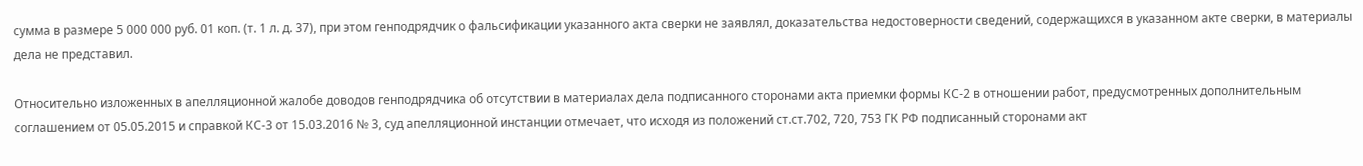сумма в размере 5 000 000 руб. 01 коп. (т. 1 л. д. 37), при этом генподрядчик о фальсификации указанного акта сверки не заявлял, доказательства недостоверности сведений, содержащихся в указанном акте сверки, в материалы дела не представил.

Относительно изложенных в апелляционной жалобе доводов генподрядчика об отсутствии в материалах дела подписанного сторонами акта приемки формы КС-2 в отношении работ, предусмотренных дополнительным соглашением от 05.05.2015 и справкой КС-3 от 15.03.2016 № 3, суд апелляционной инстанции отмечает, что исходя из положений ст.ст.702, 720, 753 ГК РФ подписанный сторонами акт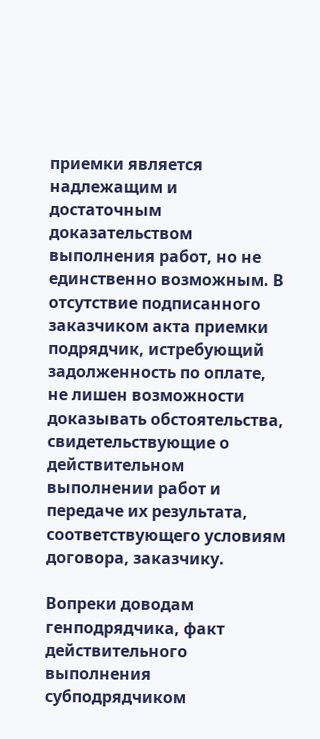приемки является надлежащим и достаточным доказательством выполнения работ, но не единственно возможным. В отсутствие подписанного заказчиком акта приемки подрядчик, истребующий задолженность по оплате, не лишен возможности доказывать обстоятельства, свидетельствующие о действительном выполнении работ и передаче их результата, соответствующего условиям договора, заказчику.

Вопреки доводам генподрядчика, факт действительного выполнения субподрядчиком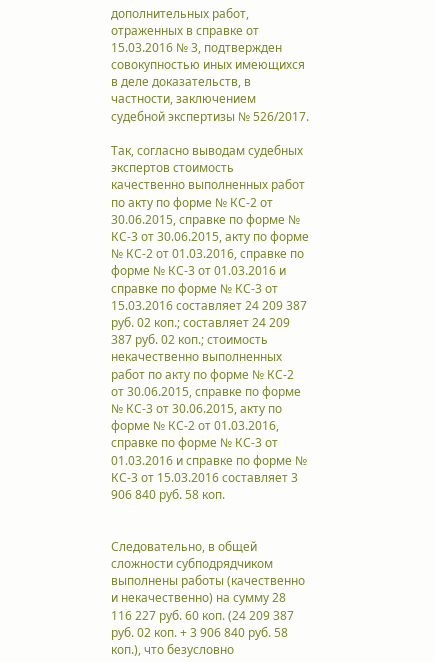дополнительных работ, отраженных в справке от 15.03.2016 № 3, подтвержден совокупностью иных имеющихся в деле доказательств, в частности, заключением судебной экспертизы № 526/2017.

Так, согласно выводам судебных экспертов стоимость качественно выполненных работ по акту по форме № КС-2 от 30.06.2015, справке по форме № КС-3 от 30.06.2015, акту по форме № КС-2 от 01.03.2016, справке по форме № КС-3 от 01.03.2016 и справке по форме № КС-3 от 15.03.2016 составляет 24 209 387 руб. 02 коп.; составляет 24 209 387 руб. 02 коп.; стоимость некачественно выполненных работ по акту по форме № КС-2 от 30.06.2015, справке по форме № КС-3 от 30.06.2015, акту по форме № КС-2 от 01.03.2016, справке по форме № КС-3 от 01.03.2016 и справке по форме № КС-3 от 15.03.2016 составляет 3 906 840 руб. 58 коп.


Следовательно, в общей сложности субподрядчиком выполнены работы (качественно и некачественно) на сумму 28 116 227 руб. 60 коп. (24 209 387 руб. 02 коп. + 3 906 840 руб. 58 коп.), что безусловно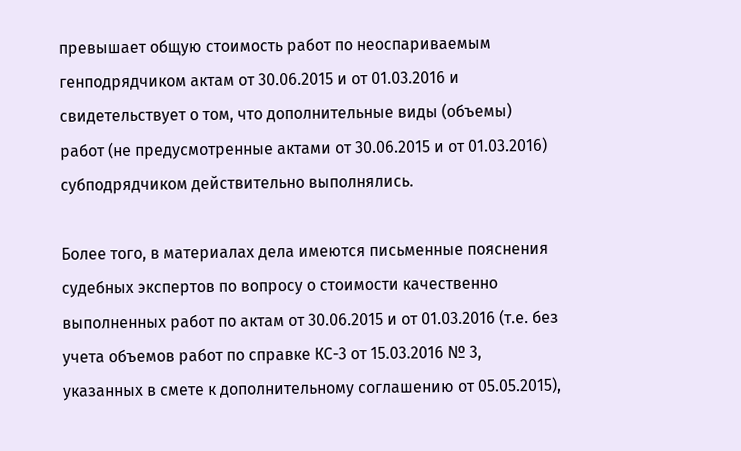превышает общую стоимость работ по неоспариваемым генподрядчиком актам от 30.06.2015 и от 01.03.2016 и свидетельствует о том, что дополнительные виды (объемы) работ (не предусмотренные актами от 30.06.2015 и от 01.03.2016) субподрядчиком действительно выполнялись.

Более того, в материалах дела имеются письменные пояснения судебных экспертов по вопросу о стоимости качественно выполненных работ по актам от 30.06.2015 и от 01.03.2016 (т.е. без учета объемов работ по справке КС-3 от 15.03.2016 № 3, указанных в смете к дополнительному соглашению от 05.05.2015),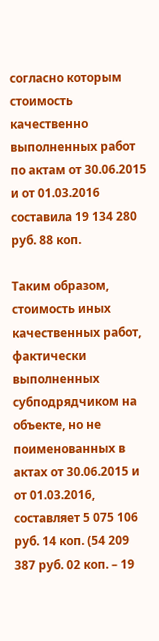согласно которым стоимость качественно выполненных работ по актам от 30.06.2015 и от 01.03.2016 составила 19 134 280 руб. 88 коп.

Таким образом, стоимость иных качественных работ, фактически выполненных субподрядчиком на объекте, но не поименованных в актах от 30.06.2015 и от 01.03.2016, составляет 5 075 106 руб. 14 коп. (54 209 387 руб. 02 коп. – 19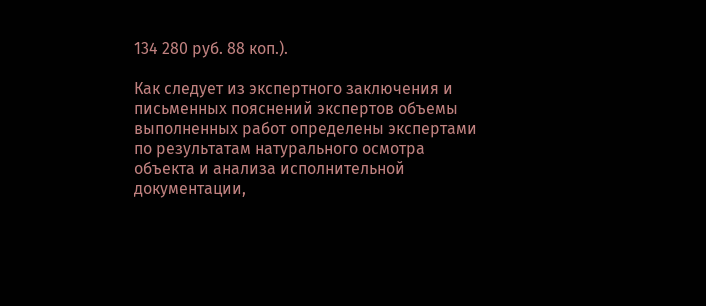134 280 руб. 88 коп.).

Как следует из экспертного заключения и письменных пояснений экспертов объемы выполненных работ определены экспертами по результатам натурального осмотра объекта и анализа исполнительной документации,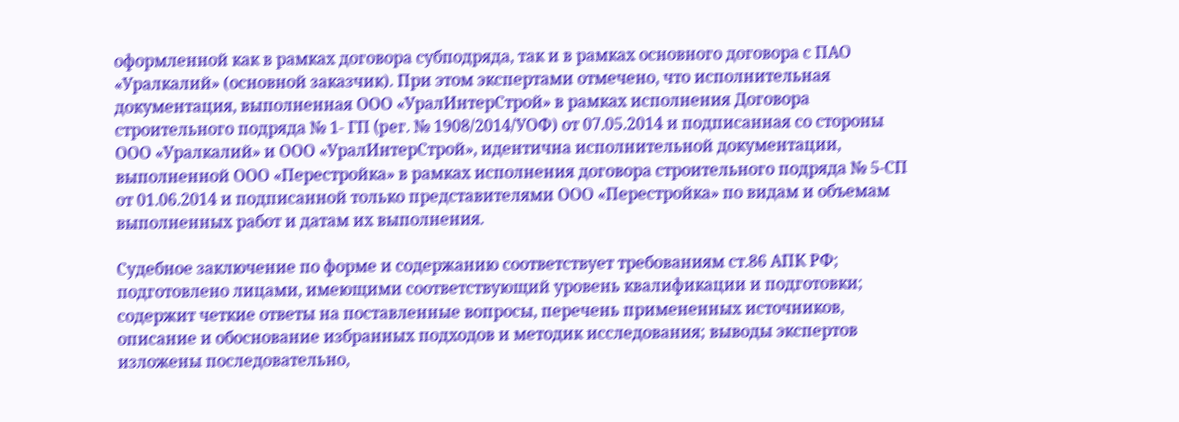оформленной как в рамках договора субподряда, так и в рамках основного договора с ПАО «Уралкалий» (основной заказчик). При этом экспертами отмечено, что исполнительная документация, выполненная ООО «УралИнтерСтрой» в рамках исполнения Договора строительного подряда № 1- ГП (peг. № 1908/2014/УОФ) от 07.05.2014 и подписанная со стороны ООО «Уралкалий» и ООО «УралИнтерСтрой», идентична исполнительной документации, выполненной ООО «Перестройка» в рамках исполнения договора строительного подряда № 5-СП от 01.06.2014 и подписанной только представителями ООО «Перестройка» по видам и объемам выполненных работ и датам их выполнения.

Судебное заключение по форме и содержанию соответствует требованиям ст.86 АПК РФ; подготовлено лицами, имеющими соответствующий уровень квалификации и подготовки; содержит четкие ответы на поставленные вопросы, перечень примененных источников, описание и обоснование избранных подходов и методик исследования; выводы экспертов изложены последовательно,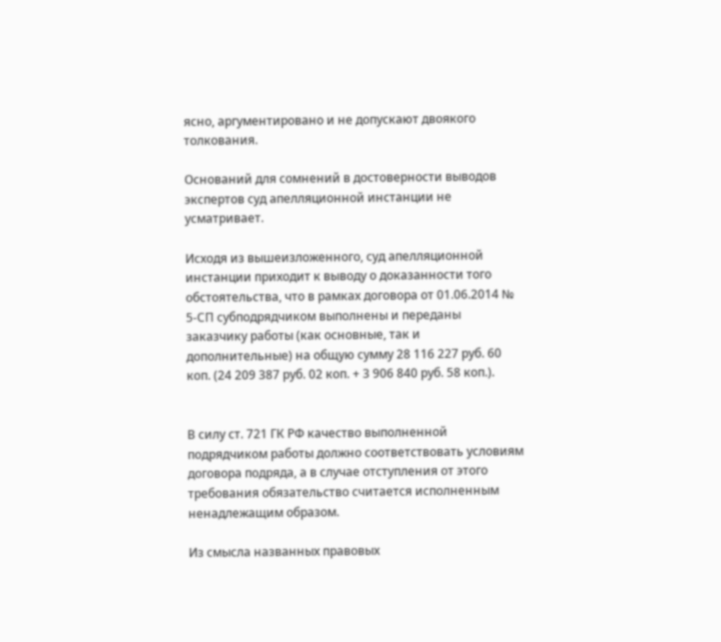ясно, аргументировано и не допускают двоякого толкования.

Оснований для сомнений в достоверности выводов экспертов суд апелляционной инстанции не усматривает.

Исходя из вышеизложенного, суд апелляционной инстанции приходит к выводу о доказанности того обстоятельства, что в рамках договора от 01.06.2014 № 5-СП субподрядчиком выполнены и переданы заказчику работы (как основные, так и дополнительные) на общую сумму 28 116 227 руб. 60 коп. (24 209 387 руб. 02 коп. + 3 906 840 руб. 58 коп.).


В силу ст. 721 ГК РФ качество выполненной подрядчиком работы должно соответствовать условиям договора подряда, а в случае отступления от этого требования обязательство считается исполненным ненадлежащим образом.

Из смысла названных правовых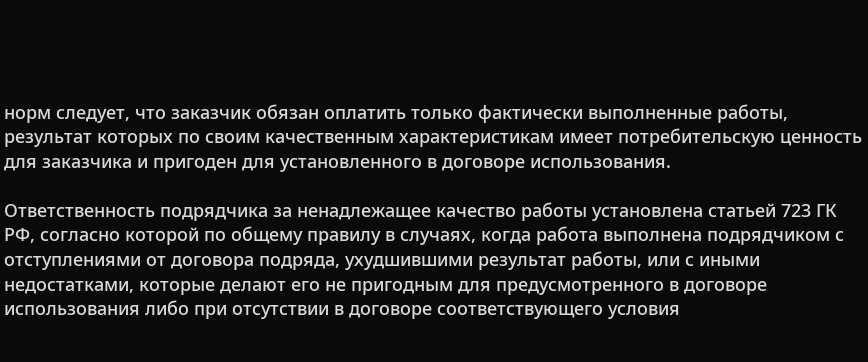норм следует, что заказчик обязан оплатить только фактически выполненные работы, результат которых по своим качественным характеристикам имеет потребительскую ценность для заказчика и пригоден для установленного в договоре использования.

Ответственность подрядчика за ненадлежащее качество работы установлена статьей 723 ГК РФ, согласно которой по общему правилу в случаях, когда работа выполнена подрядчиком с отступлениями от договора подряда, ухудшившими результат работы, или с иными недостатками, которые делают его не пригодным для предусмотренного в договоре использования либо при отсутствии в договоре соответствующего условия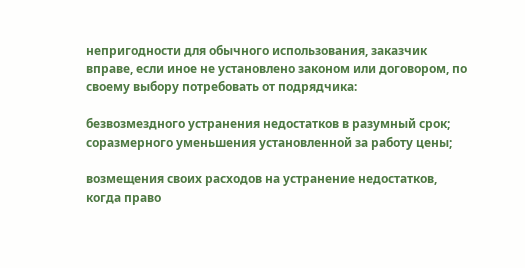непригодности для обычного использования, заказчик вправе, если иное не установлено законом или договором, по своему выбору потребовать от подрядчика:

безвозмездного устранения недостатков в разумный срок; соразмерного уменьшения установленной за работу цены;

возмещения своих расходов на устранение недостатков, когда право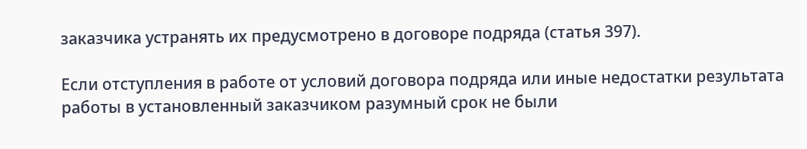заказчика устранять их предусмотрено в договоре подряда (статья 397).

Если отступления в работе от условий договора подряда или иные недостатки результата работы в установленный заказчиком разумный срок не были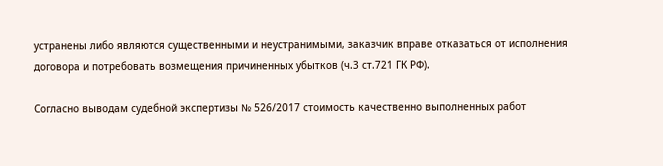устранены либо являются существенными и неустранимыми, заказчик вправе отказаться от исполнения договора и потребовать возмещения причиненных убытков (ч.3 ст.721 ГК РФ).

Согласно выводам судебной экспертизы № 526/2017 стоимость качественно выполненных работ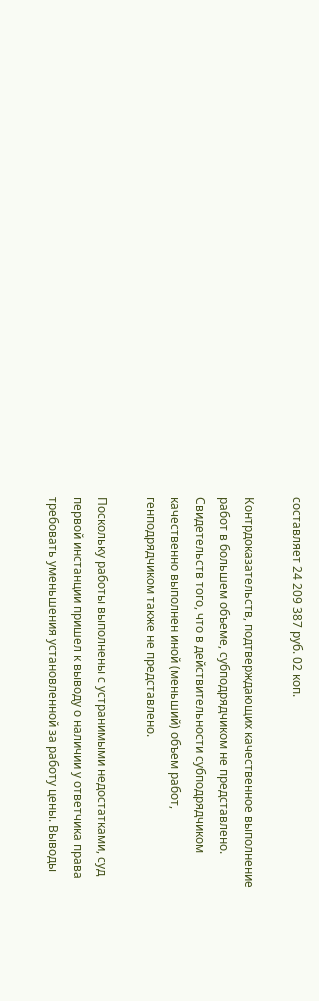составляет 24 209 387 руб. 02 коп.

Контрдоказательств, подтверждающих качественное выполнение работ в большем объеме, субподрядчиком не представлено. Свидетельств того, что в действительности субподрядчиком качественно выполнен иной (меньший) объем работ, генподрядчиком также не представлено.

Поскольку работы выполнены с устранимыми недостатками, суд первой инстанции пришел к выводу о наличии у ответчика права требовать уменьшения установленной за работу цены. Выводы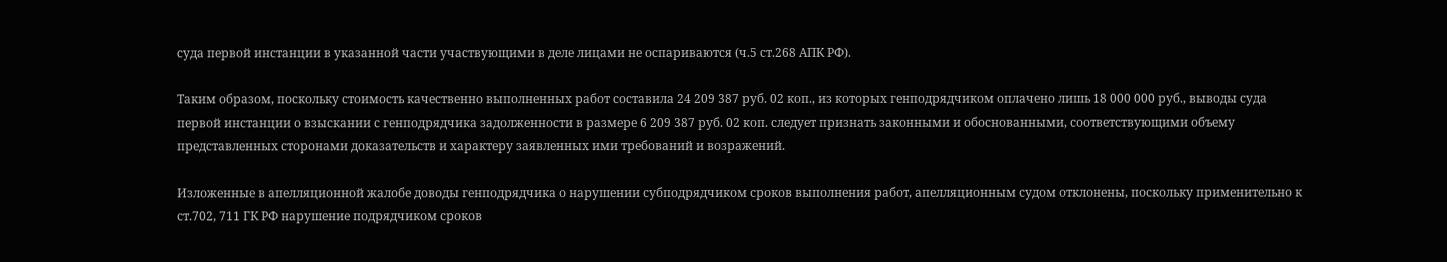суда первой инстанции в указанной части участвующими в деле лицами не оспариваются (ч.5 ст.268 АПК РФ).

Таким образом, поскольку стоимость качественно выполненных работ составила 24 209 387 руб. 02 коп., из которых генподрядчиком оплачено лишь 18 000 000 руб., выводы суда первой инстанции о взыскании с генподрядчика задолженности в размере 6 209 387 руб. 02 коп. следует признать законными и обоснованными, соответствующими объему представленных сторонами доказательств и характеру заявленных ими требований и возражений.

Изложенные в апелляционной жалобе доводы генподрядчика о нарушении субподрядчиком сроков выполнения работ, апелляционным судом отклонены, поскольку применительно к ст.702, 711 ГК РФ нарушение подрядчиком сроков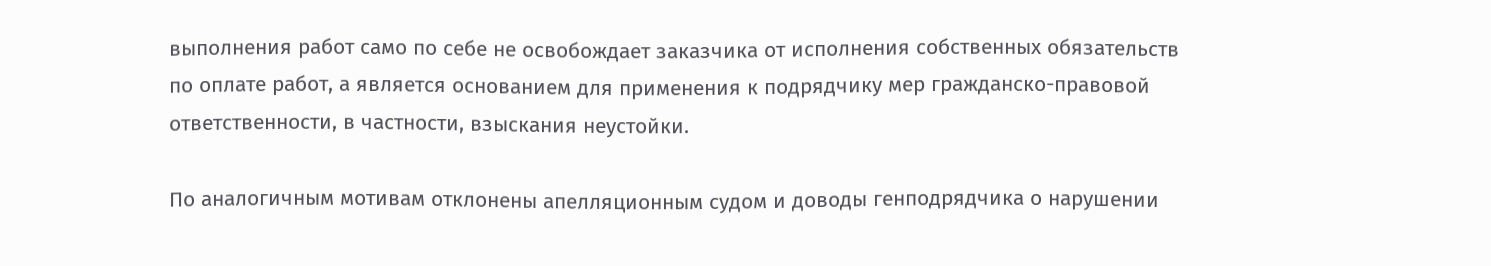выполнения работ само по себе не освобождает заказчика от исполнения собственных обязательств по оплате работ, а является основанием для применения к подрядчику мер гражданско-правовой ответственности, в частности, взыскания неустойки.

По аналогичным мотивам отклонены апелляционным судом и доводы генподрядчика о нарушении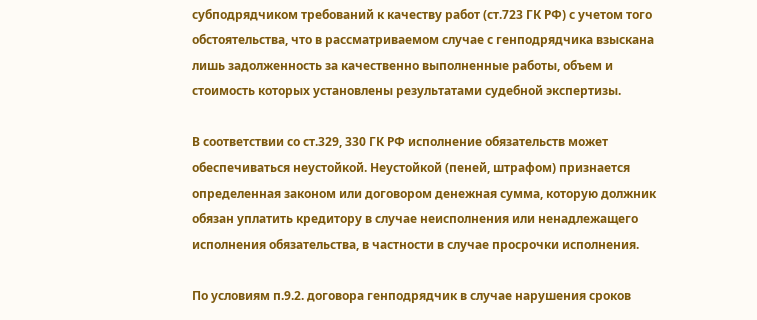субподрядчиком требований к качеству работ (ст.723 ГК РФ) с учетом того обстоятельства, что в рассматриваемом случае с генподрядчика взыскана лишь задолженность за качественно выполненные работы, объем и стоимость которых установлены результатами судебной экспертизы.

В соответствии со ст.329, 330 ГК РФ исполнение обязательств может обеспечиваться неустойкой. Неустойкой (пеней, штрафом) признается определенная законом или договором денежная сумма, которую должник обязан уплатить кредитору в случае неисполнения или ненадлежащего исполнения обязательства, в частности в случае просрочки исполнения.

По условиям п.9.2. договора генподрядчик в случае нарушения сроков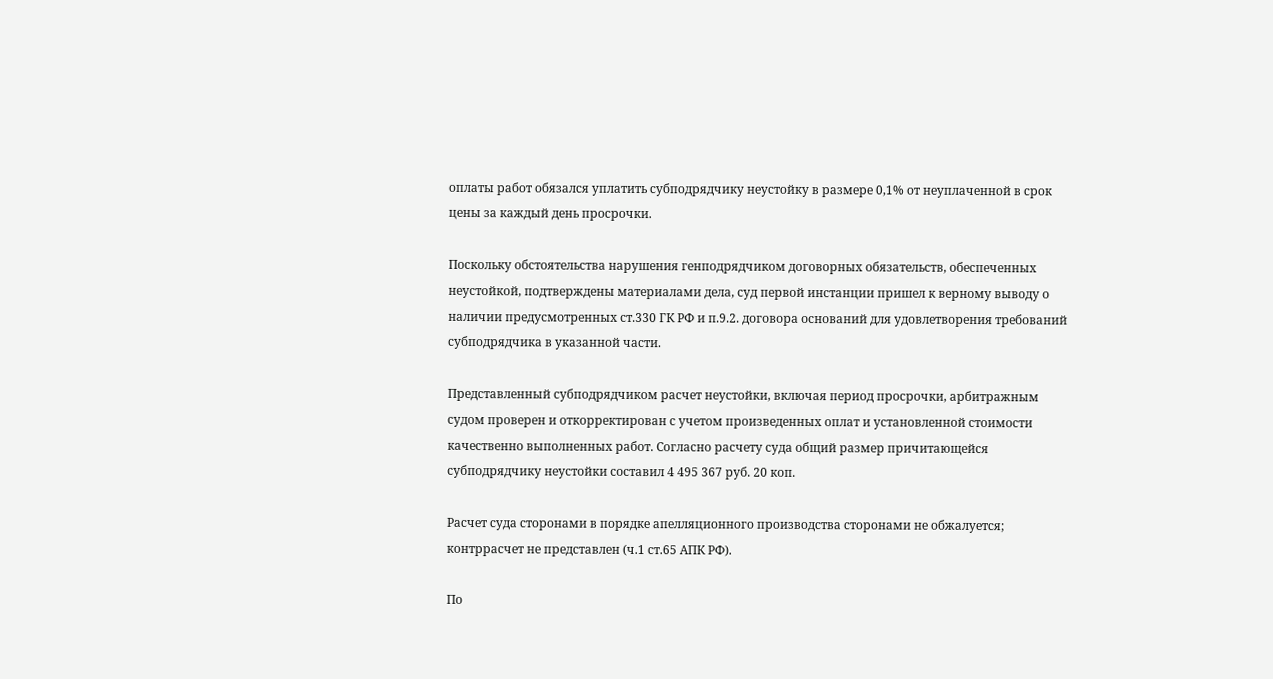оплаты работ обязался уплатить субподрядчику неустойку в размере 0,1% от неуплаченной в срок цены за каждый день просрочки.

Поскольку обстоятельства нарушения генподрядчиком договорных обязательств, обеспеченных неустойкой, подтверждены материалами дела, суд первой инстанции пришел к верному выводу о наличии предусмотренных ст.330 ГК РФ и п.9.2. договора оснований для удовлетворения требований субподрядчика в указанной части.

Представленный субподрядчиком расчет неустойки, включая период просрочки, арбитражным судом проверен и откорректирован с учетом произведенных оплат и установленной стоимости качественно выполненных работ. Согласно расчету суда общий размер причитающейся субподрядчику неустойки составил 4 495 367 руб. 20 коп.

Расчет суда сторонами в порядке апелляционного производства сторонами не обжалуется; контррасчет не представлен (ч.1 ст.65 АПК РФ).

По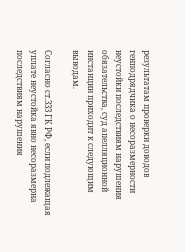результатам проверки доводов генподрядчика о несоразмерности неустойки последствиям нарушения обязательства, суд апелляционной инстанции приходит к следующим выводам.

Согласно ст.333 ГК РФ, если подлежащая уплате неустойка явно несоразмерна последствиям нарушения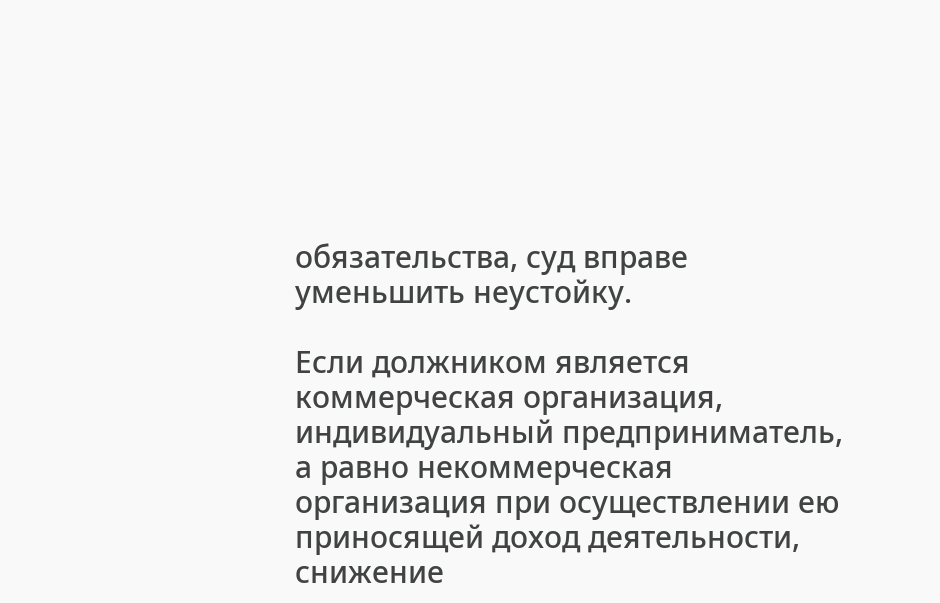обязательства, суд вправе уменьшить неустойку.

Если должником является коммерческая организация, индивидуальный предприниматель, а равно некоммерческая организация при осуществлении ею приносящей доход деятельности, снижение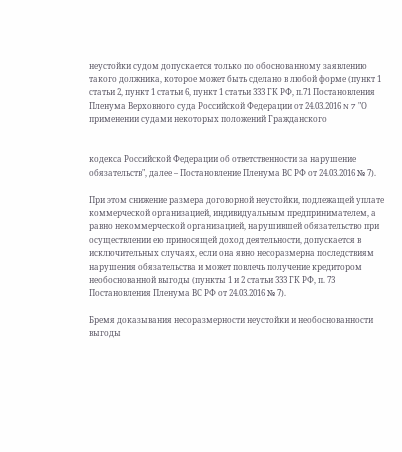неустойки судом допускается только по обоснованному заявлению такого должника, которое может быть сделано в любой форме (пункт 1 статьи 2, пункт 1 статьи 6, пункт 1 статьи 333 ГК РФ, п.71 Постановления Пленума Верховного суда Российской Федерации от 24.03.2016 N 7 "О применении судами некоторых положений Гражданского


кодекса Российской Федерации об ответственности за нарушение обязательств", далее – Постановление Пленума ВС РФ от 24.03.2016 № 7).

При этом снижение размера договорной неустойки, подлежащей уплате коммерческой организацией, индивидуальным предпринимателем, а равно некоммерческой организацией, нарушившей обязательство при осуществлении ею приносящей доход деятельности, допускается в исключительных случаях, если она явно несоразмерна последствиям нарушения обязательства и может повлечь получение кредитором необоснованной выгоды (пункты 1 и 2 статьи 333 ГК РФ, п. 73 Постановления Пленума ВС РФ от 24.03.2016 № 7).

Бремя доказывания несоразмерности неустойки и необоснованности выгоды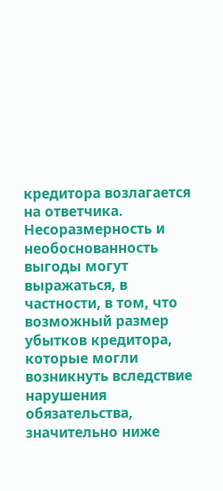кредитора возлагается на ответчика. Несоразмерность и необоснованность выгоды могут выражаться, в частности, в том, что возможный размер убытков кредитора, которые могли возникнуть вследствие нарушения обязательства, значительно ниже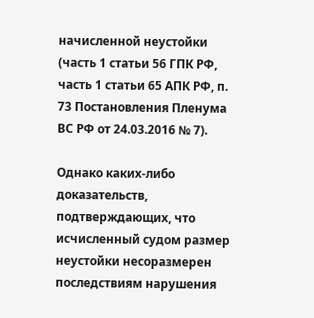начисленной неустойки (часть 1 статьи 56 ГПК РФ, часть 1 статьи 65 АПК РФ, п. 73 Постановления Пленума ВС РФ от 24.03.2016 № 7).

Однако каких-либо доказательств, подтверждающих, что исчисленный судом размер неустойки несоразмерен последствиям нарушения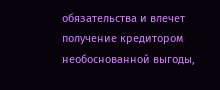обязательства и влечет получение кредитором необоснованной выгоды,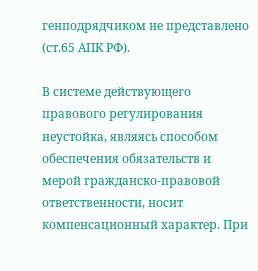генподрядчиком не представлено (ст.65 АПК РФ).

В системе действующего правового регулирования неустойка, являясь способом обеспечения обязательств и мерой гражданско-правовой ответственности, носит компенсационный характер. При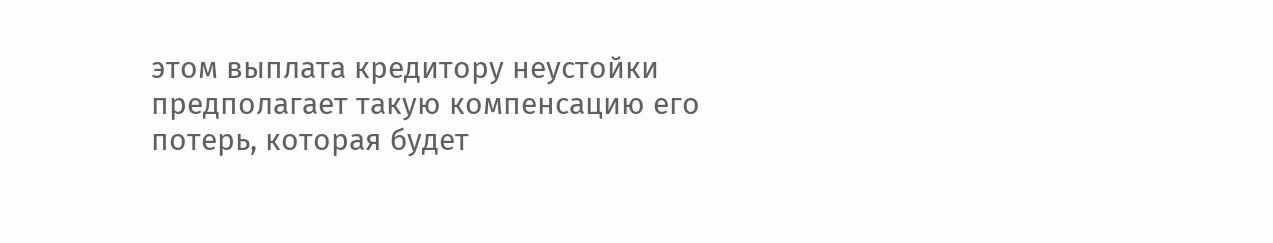этом выплата кредитору неустойки предполагает такую компенсацию его потерь, которая будет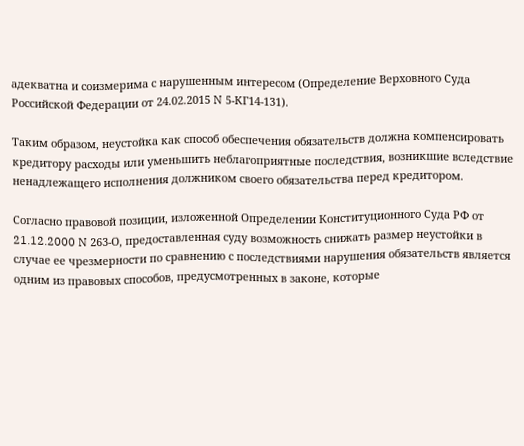адекватна и соизмерима с нарушенным интересом (Определение Верховного Суда Российской Федерации от 24.02.2015 N 5-КГ14-131).

Таким образом, неустойка как способ обеспечения обязательств должна компенсировать кредитору расходы или уменьшить неблагоприятные последствия, возникшие вследствие ненадлежащего исполнения должником своего обязательства перед кредитором.

Согласно правовой позиции, изложенной Определении Конституционного Суда РФ от 21.12.2000 N 263-О, предоставленная суду возможность снижать размер неустойки в случае ее чрезмерности по сравнению с последствиями нарушения обязательств является одним из правовых способов, предусмотренных в законе, которые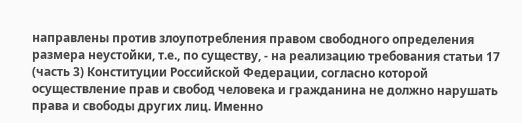направлены против злоупотребления правом свободного определения размера неустойки, т.е., по существу, - на реализацию требования статьи 17 (часть 3) Конституции Российской Федерации, согласно которой осуществление прав и свобод человека и гражданина не должно нарушать права и свободы других лиц. Именно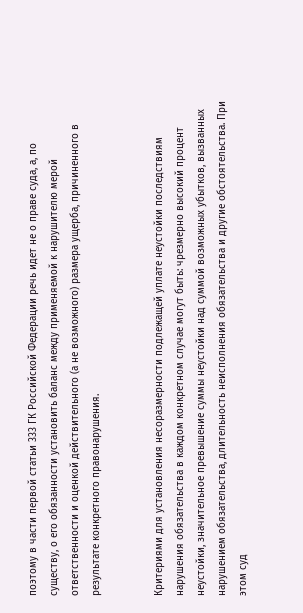поэтому в части первой статьи 333 ГК Российской Федерации речь идет не о праве суда, а, по существу, о его обязанности установить баланс между применяемой к нарушителю мерой ответственности и оценкой действительного (а не возможного) размера ущерба, причиненного в результате конкретного правонарушения.


Критериями для установления несоразмерности подлежащей уплате неустойки последствиям нарушения обязательства в каждом конкретном случае могут быть: чрезмерно высокий процент неустойки, значительное превышение суммы неустойки над суммой возможных убытков, вызванных нарушением обязательства, длительность неисполнения обязательства и другие обстоятельства. При этом суд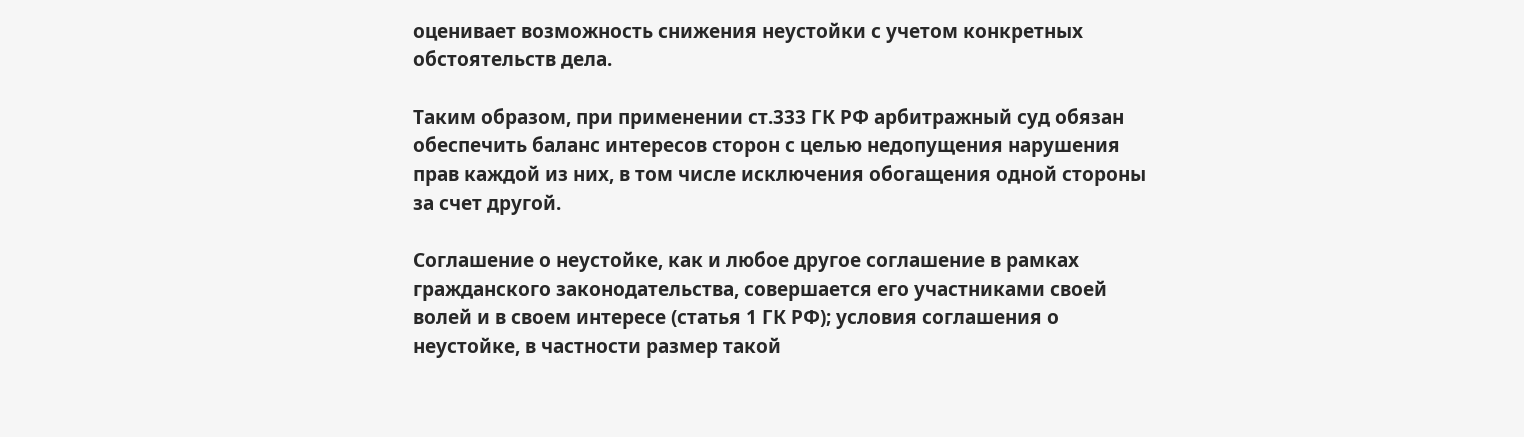оценивает возможность снижения неустойки с учетом конкретных обстоятельств дела.

Таким образом, при применении ст.333 ГК РФ арбитражный суд обязан обеспечить баланс интересов сторон с целью недопущения нарушения прав каждой из них, в том числе исключения обогащения одной стороны за счет другой.

Соглашение о неустойке, как и любое другое соглашение в рамках гражданского законодательства, совершается его участниками своей волей и в своем интересе (статья 1 ГК РФ); условия соглашения о неустойке, в частности размер такой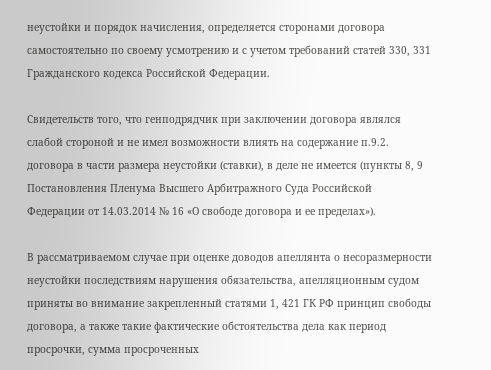неустойки и порядок начисления, определяется сторонами договора самостоятельно по своему усмотрению и с учетом требований статей 330, 331 Гражданского кодекса Российской Федерации.

Свидетельств того, что генподрядчик при заключении договора являлся слабой стороной и не имел возможности влиять на содержание п.9.2. договора в части размера неустойки (ставки), в деле не имеется (пункты 8, 9 Постановления Пленума Высшего Арбитражного Суда Российской Федерации от 14.03.2014 № 16 «О свободе договора и ее пределах»).

В рассматриваемом случае при оценке доводов апеллянта о несоразмерности неустойки последствиям нарушения обязательства, апелляционным судом приняты во внимание закрепленный статями 1, 421 ГК РФ принцип свободы договора, а также такие фактические обстоятельства дела как период просрочки, сумма просроченных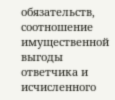обязательств, соотношение имущественной выгоды ответчика и исчисленного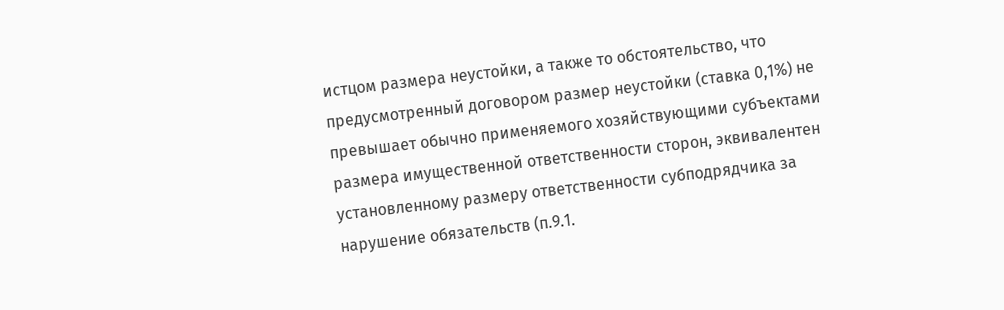истцом размера неустойки, а также то обстоятельство, что предусмотренный договором размер неустойки (ставка 0,1%) не превышает обычно применяемого хозяйствующими субъектами размера имущественной ответственности сторон, эквивалентен установленному размеру ответственности субподрядчика за нарушение обязательств (п.9.1.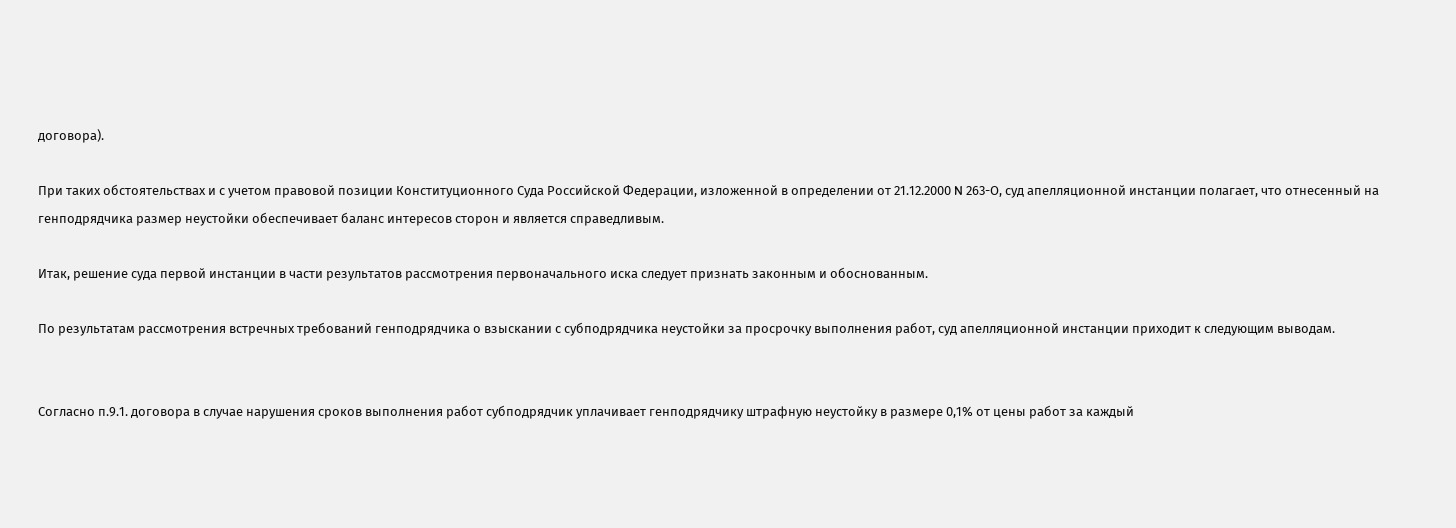договора).

При таких обстоятельствах и с учетом правовой позиции Конституционного Суда Российской Федерации, изложенной в определении от 21.12.2000 N 263-О, суд апелляционной инстанции полагает, что отнесенный на генподрядчика размер неустойки обеспечивает баланс интересов сторон и является справедливым.

Итак, решение суда первой инстанции в части результатов рассмотрения первоначального иска следует признать законным и обоснованным.

По результатам рассмотрения встречных требований генподрядчика о взыскании с субподрядчика неустойки за просрочку выполнения работ, суд апелляционной инстанции приходит к следующим выводам.


Согласно п.9.1. договора в случае нарушения сроков выполнения работ субподрядчик уплачивает генподрядчику штрафную неустойку в размере 0,1% от цены работ за каждый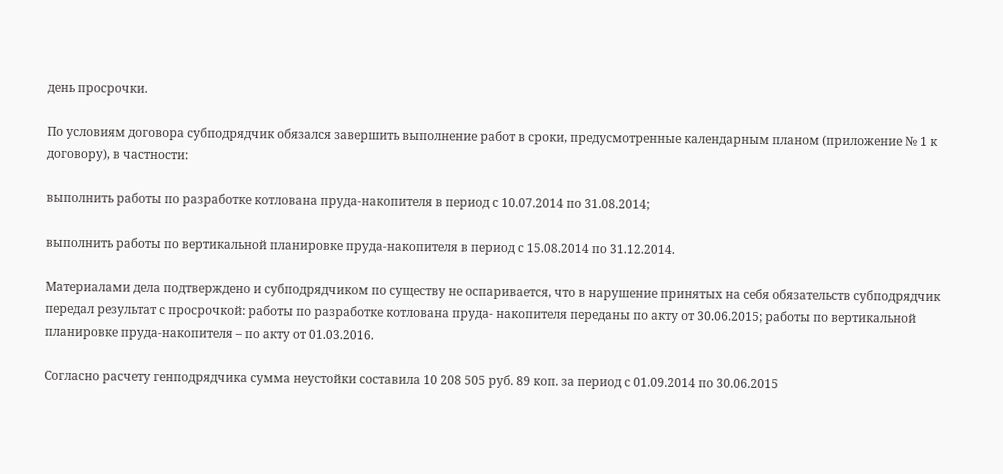день просрочки.

По условиям договора субподрядчик обязался завершить выполнение работ в сроки, предусмотренные календарным планом (приложение № 1 к договору), в частности:

выполнить работы по разработке котлована пруда-накопителя в период с 10.07.2014 по 31.08.2014;

выполнить работы по вертикальной планировке пруда-накопителя в период с 15.08.2014 по 31.12.2014.

Материалами дела подтверждено и субподрядчиком по существу не оспаривается, что в нарушение принятых на себя обязательств субподрядчик передал результат с просрочкой: работы по разработке котлована пруда- накопителя переданы по акту от 30.06.2015; работы по вертикальной планировке пруда-накопителя – по акту от 01.03.2016.

Согласно расчету генподрядчика сумма неустойки составила 10 208 505 руб. 89 коп. за период с 01.09.2014 по 30.06.2015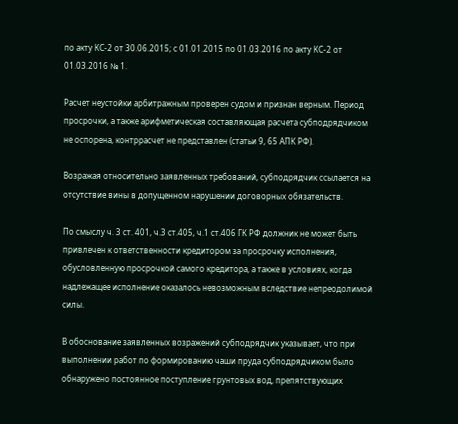по акту КС-2 от 30.06.2015; с 01.01.2015 по 01.03.2016 по акту КС-2 от 01.03.2016 № 1.

Расчет неустойки арбитражным проверен судом и признан верным. Период просрочки, а также арифметическая составляющая расчета субподрядчиком не оспорена, контррасчет не представлен (статьи 9, 65 АПК РФ).

Возражая относительно заявленных требований, субподрядчик ссылается на отсутствие вины в допущенном нарушении договорных обязательств.

По смыслу ч. 3 ст. 401, ч.3 ст.405, ч.1 ст.406 ГК РФ должник не может быть привлечен к ответственности кредитором за просрочку исполнения, обусловленную просрочкой самого кредитора, а также в условиях, когда надлежащее исполнение оказалось невозможным вследствие непреодолимой силы.

В обоснование заявленных возражений субподрядчик указывает, что при выполнении работ по формированию чаши пруда субподрядчиком было обнаружено постоянное поступление грунтовых вод, препятствующих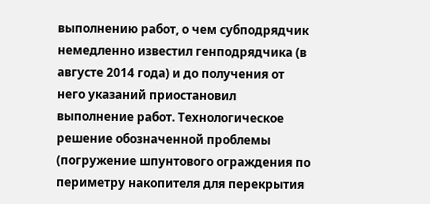выполнению работ, о чем субподрядчик немедленно известил генподрядчика (в августе 2014 года) и до получения от него указаний приостановил выполнение работ. Технологическое решение обозначенной проблемы (погружение шпунтового ограждения по периметру накопителя для перекрытия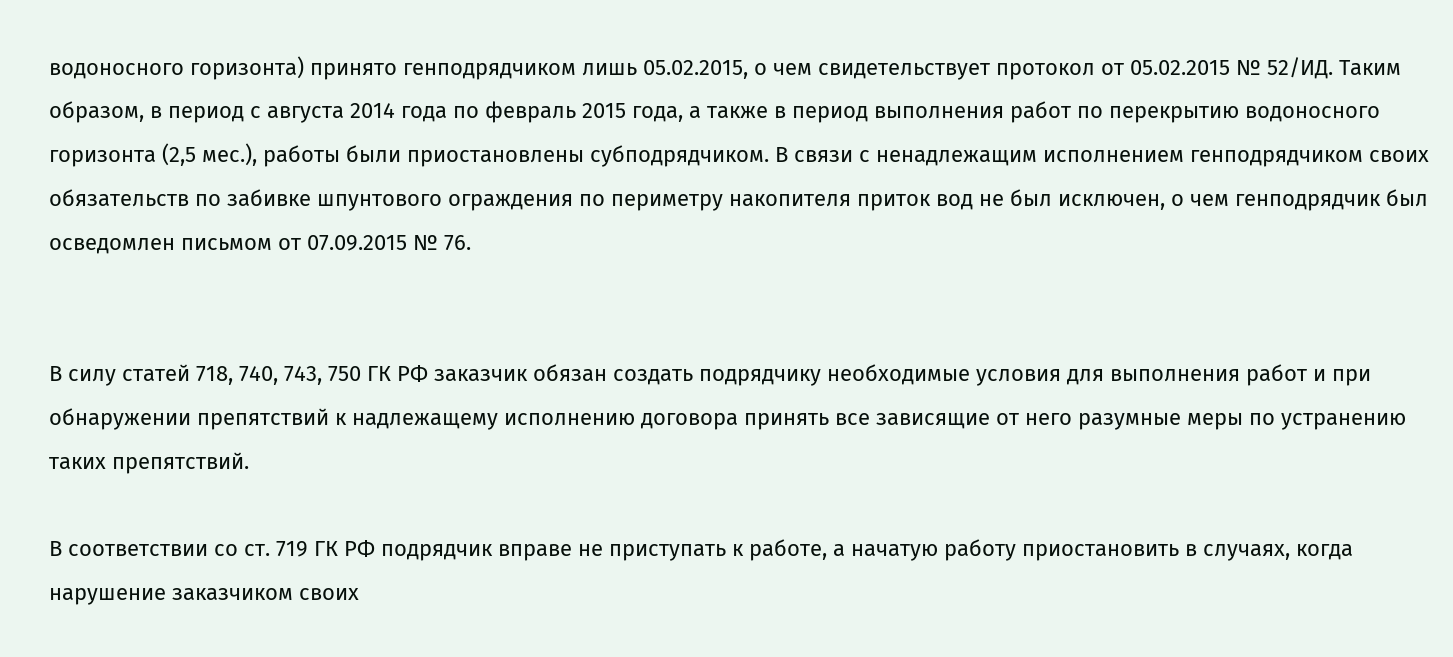водоносного горизонта) принято генподрядчиком лишь 05.02.2015, о чем свидетельствует протокол от 05.02.2015 № 52/ИД. Таким образом, в период с августа 2014 года по февраль 2015 года, а также в период выполнения работ по перекрытию водоносного горизонта (2,5 мес.), работы были приостановлены субподрядчиком. В связи с ненадлежащим исполнением генподрядчиком своих обязательств по забивке шпунтового ограждения по периметру накопителя приток вод не был исключен, о чем генподрядчик был осведомлен письмом от 07.09.2015 № 76.


В силу статей 718, 740, 743, 750 ГК РФ заказчик обязан создать подрядчику необходимые условия для выполнения работ и при обнаружении препятствий к надлежащему исполнению договора принять все зависящие от него разумные меры по устранению таких препятствий.

В соответствии со ст. 719 ГК РФ подрядчик вправе не приступать к работе, а начатую работу приостановить в случаях, когда нарушение заказчиком своих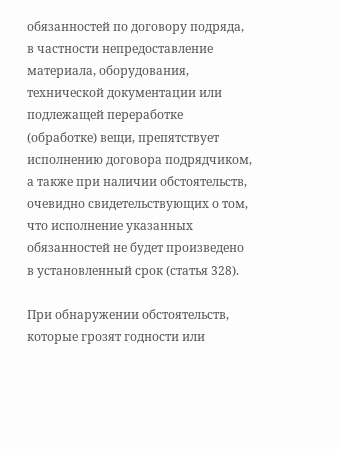обязанностей по договору подряда, в частности непредоставление материала, оборудования, технической документации или подлежащей переработке (обработке) вещи, препятствует исполнению договора подрядчиком, а также при наличии обстоятельств, очевидно свидетельствующих о том, что исполнение указанных обязанностей не будет произведено в установленный срок (статья 328).

При обнаружении обстоятельств, которые грозят годности или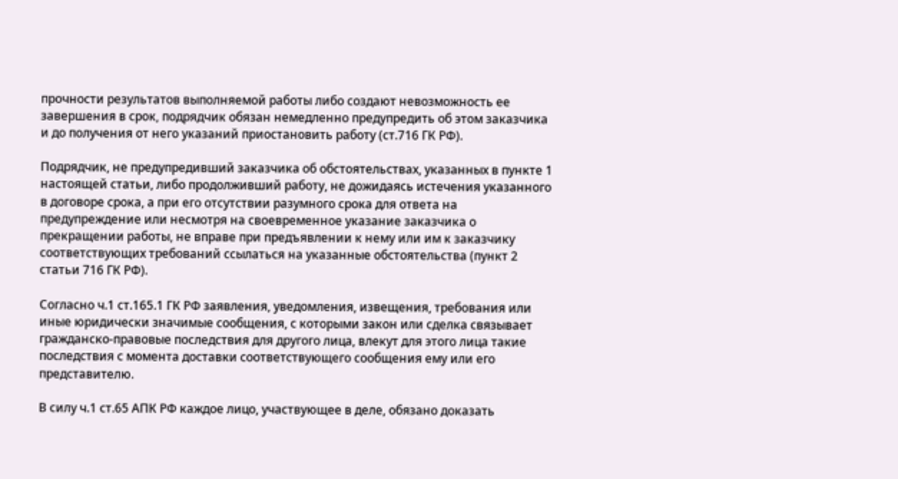прочности результатов выполняемой работы либо создают невозможность ее завершения в срок, подрядчик обязан немедленно предупредить об этом заказчика и до получения от него указаний приостановить работу (ст.716 ГК РФ).

Подрядчик, не предупредивший заказчика об обстоятельствах, указанных в пункте 1 настоящей статьи, либо продолживший работу, не дожидаясь истечения указанного в договоре срока, а при его отсутствии разумного срока для ответа на предупреждение или несмотря на своевременное указание заказчика о прекращении работы, не вправе при предъявлении к нему или им к заказчику соответствующих требований ссылаться на указанные обстоятельства (пункт 2 статьи 716 ГК РФ).

Согласно ч.1 ст.165.1 ГК РФ заявления, уведомления, извещения, требования или иные юридически значимые сообщения, с которыми закон или сделка связывает гражданско-правовые последствия для другого лица, влекут для этого лица такие последствия с момента доставки соответствующего сообщения ему или его представителю.

В силу ч.1 ст.65 АПК РФ каждое лицо, участвующее в деле, обязано доказать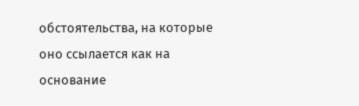обстоятельства, на которые оно ссылается как на основание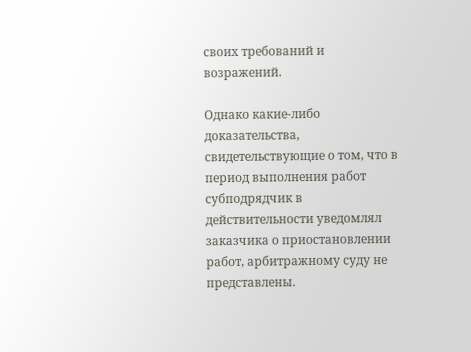своих требований и возражений.

Однако какие-либо доказательства, свидетельствующие о том, что в период выполнения работ субподрядчик в действительности уведомлял заказчика о приостановлении работ, арбитражному суду не представлены.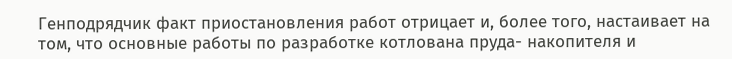Генподрядчик факт приостановления работ отрицает и, более того, настаивает на том, что основные работы по разработке котлована пруда- накопителя и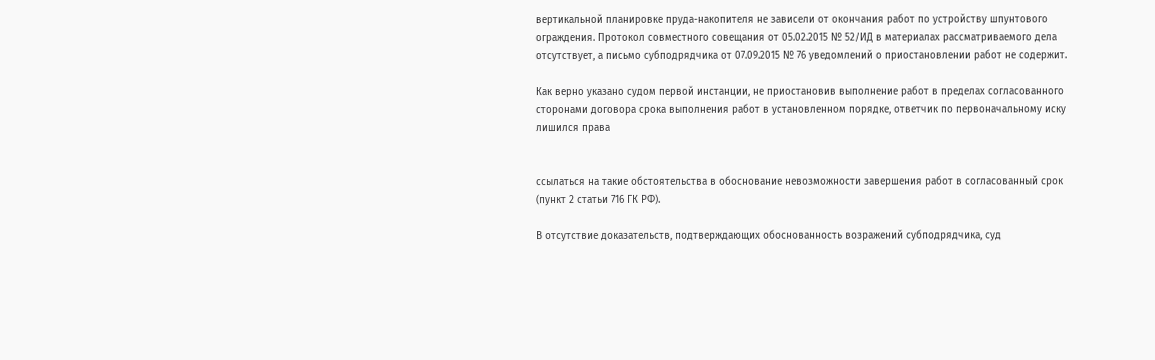вертикальной планировке пруда-накопителя не зависели от окончания работ по устройству шпунтового ограждения. Протокол совместного совещания от 05.02.2015 № 52/ИД в материалах рассматриваемого дела отсутствует, а письмо субподрядчика от 07.09.2015 № 76 уведомлений о приостановлении работ не содержит.

Как верно указано судом первой инстанции, не приостановив выполнение работ в пределах согласованного сторонами договора срока выполнения работ в установленном порядке, ответчик по первоначальному иску лишился права


ссылаться на такие обстоятельства в обоснование невозможности завершения работ в согласованный срок (пункт 2 статьи 716 ГК РФ).

В отсутствие доказательств, подтверждающих обоснованность возражений субподрядчика, суд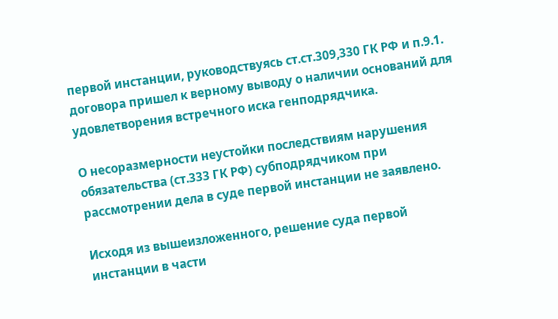первой инстанции, руководствуясь ст.ст.309,330 ГК РФ и п.9.1. договора пришел к верному выводу о наличии оснований для удовлетворения встречного иска генподрядчика.

О несоразмерности неустойки последствиям нарушения обязательства (ст.333 ГК РФ) субподрядчиком при рассмотрении дела в суде первой инстанции не заявлено.

Исходя из вышеизложенного, решение суда первой инстанции в части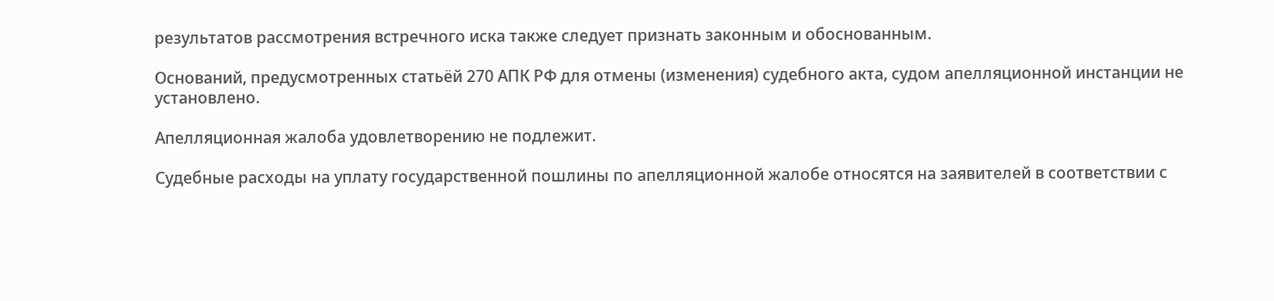результатов рассмотрения встречного иска также следует признать законным и обоснованным.

Оснований, предусмотренных статьёй 270 АПК РФ для отмены (изменения) судебного акта, судом апелляционной инстанции не установлено.

Апелляционная жалоба удовлетворению не подлежит.

Судебные расходы на уплату государственной пошлины по апелляционной жалобе относятся на заявителей в соответствии с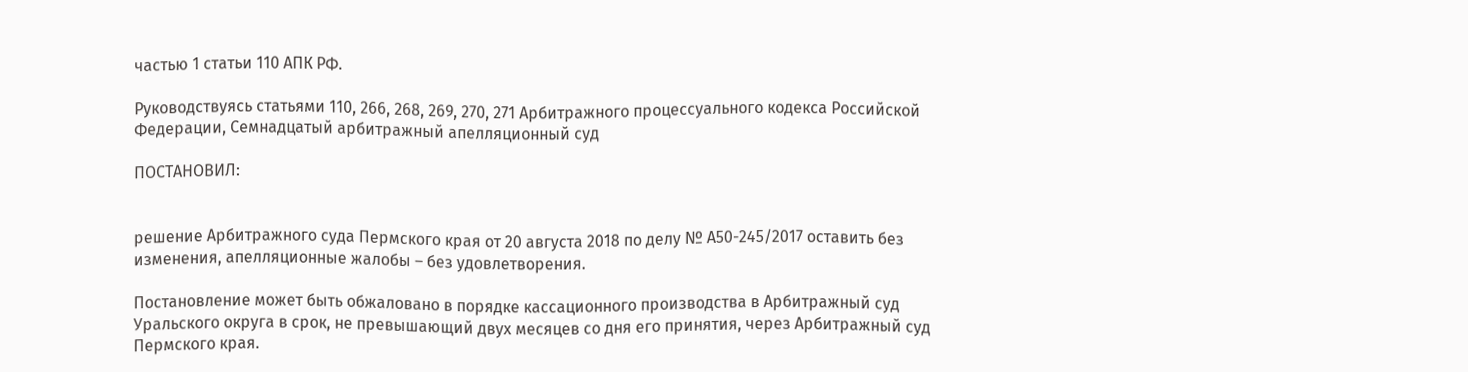частью 1 статьи 110 АПК РФ.

Руководствуясь статьями 110, 266, 268, 269, 270, 271 Арбитражного процессуального кодекса Российской Федерации, Семнадцатый арбитражный апелляционный суд

ПОСТАНОВИЛ:


решение Арбитражного суда Пермского края от 20 августа 2018 по делу № А50-245/2017 оставить без изменения, апелляционные жалобы – без удовлетворения.

Постановление может быть обжаловано в порядке кассационного производства в Арбитражный суд Уральского округа в срок, не превышающий двух месяцев со дня его принятия, через Арбитражный суд Пермского края.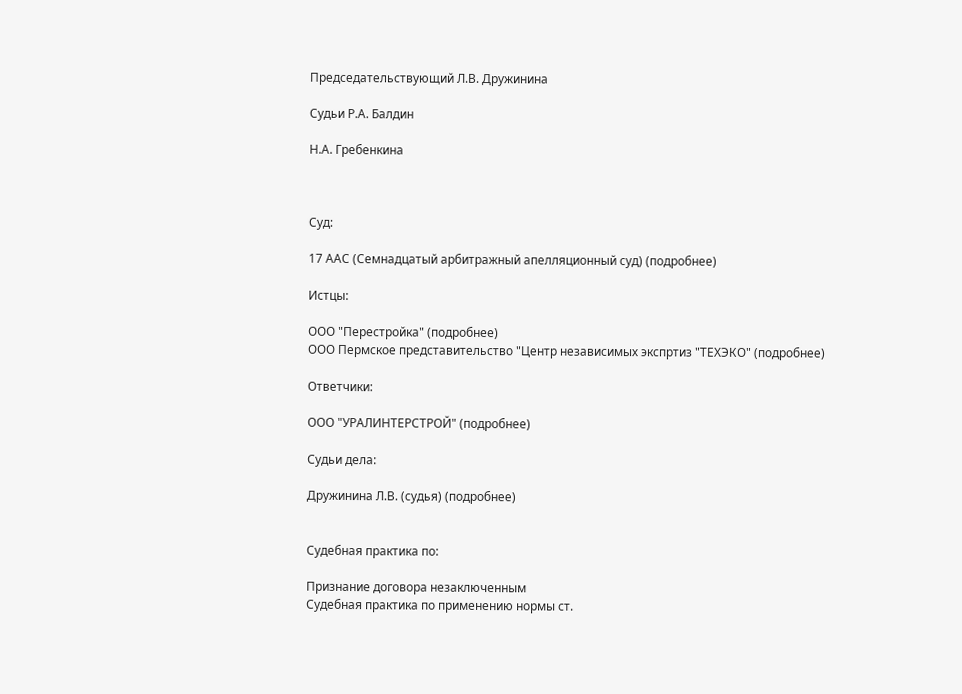Председательствующий Л.В. Дружинина

Судьи Р.А. Балдин

Н.А. Гребенкина



Суд:

17 ААС (Семнадцатый арбитражный апелляционный суд) (подробнее)

Истцы:

ООО "Перестройка" (подробнее)
ООО Пермское представительство "Центр независимых экспртиз "ТЕХЭКО" (подробнее)

Ответчики:

ООО "УРАЛИНТЕРСТРОЙ" (подробнее)

Судьи дела:

Дружинина Л.В. (судья) (подробнее)


Судебная практика по:

Признание договора незаключенным
Судебная практика по применению нормы ст.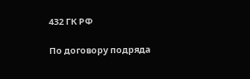432 ГК РФ

По договору подряда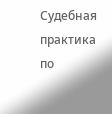Судебная практика по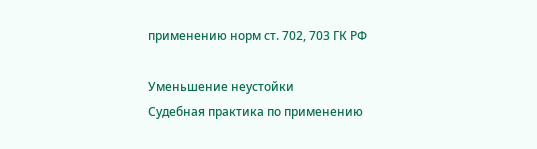применению норм ст. 702, 703 ГК РФ

Уменьшение неустойки
Судебная практика по применению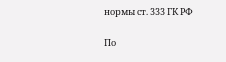нормы ст. 333 ГК РФ

По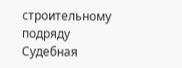строительному подряду
Судебная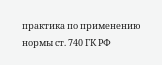практика по применению нормы ст. 740 ГК РФ